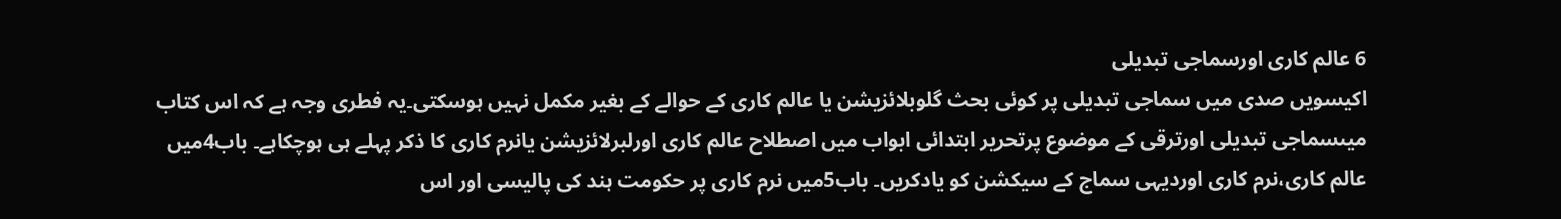6 عالم کاری اورسماجی تبدیلی
اکیسویں صدی میں سماجی تبدیلی پر کوئی بحث گلوبلائزیشن یا عالم کاری کے حوالے کے بغیر مکمل نہیں ہوسکتی۔یہ فطری وجہ ہے کہ اس کتاب میںسماجی تبدیلی اورترقی کے موضوع پرتحریر ابتدائی ابواب میں اصطلاح عالم کاری اورلبرلائزیشن یانرم کاری کا ذکر پہلے ہی ہوچکاہے۔ باب4میں عالم کاری،نرم کاری اوردیہی سماج کے سیکشن کو یادکریں۔ باب5میں نرم کاری پر حکومت ہند کی پالیسی اور اس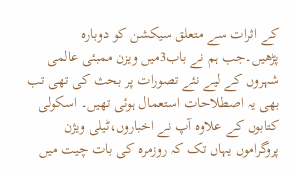کے اثرات سے متعلق سیکشن کو دوبارہ پڑھیں۔جب ہم نے باب3میں ویزن ممبئی عالمی شہروں کے لیے نئے تصورات پر بحث کی تھی تب بھی یہ اصطلاحات استعمال ہوئی تھیں۔ اسکولی کتابوں کے علاوہ آپ نے اخباروں،ٹیلی ویژن پروگراموں یہاں تک کہ روزمرہ کی بات چیت میں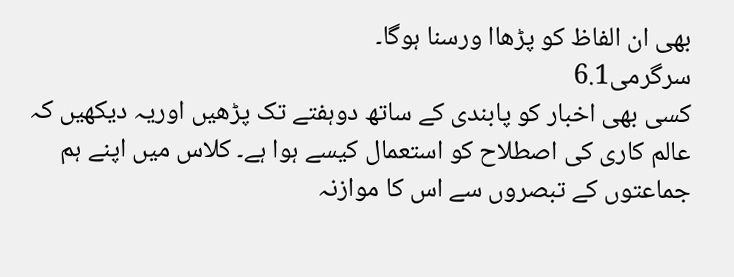بھی ان الفاظ کو پڑھاا ورسنا ہوگا۔
سرگرمی6.1
کسی بھی اخبار کو پابندی کے ساتھ دوہفتے تک پڑھیں اوریہ دیکھیں کہ عالم کاری کی اصطلاح کو استعمال کیسے ہوا ہے۔ کلاس میں اپنے ہم جماعتوں کے تبصروں سے اس کا موازنہ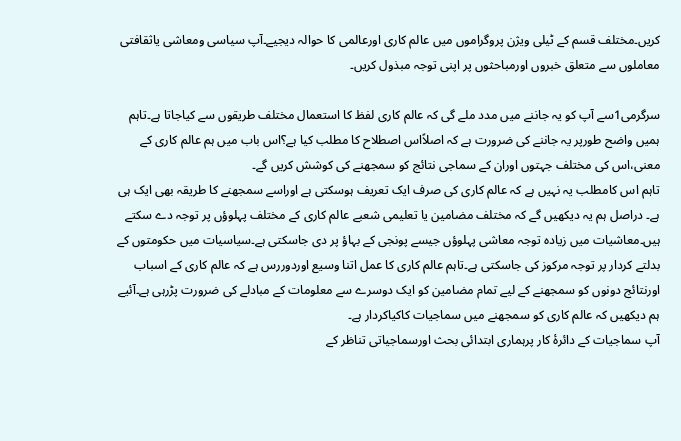کریں۔مختلف قسم کے ٹیلی ویژن پروگراموں میں عالم کاری اورعالمی کا حوالہ دیجیے۔آپ سیاسی ومعاشی یاثقافتی معاملوں سے متعلق خبروں اورمباحثوں پر اپنی توجہ مبذول کریں۔

سرگرمی1سے آپ کو یہ جاننے میں مدد ملے گی کہ عالم کاری لفظ کا استعمال مختلف طریقوں سے کیاجاتا ہے۔تاہم ہمیں واضح طورپر یہ جاننے کی ضرورت ہے کہ اصلاًاس اصطلاح کا مطلب کیا ہے؟اس باب میں ہم عالم کاری کے معنی،اس کی مختلف جہتوں اوران کے سماجی نتائج کو سمجھنے کی کوشش کریں گے۔
تاہم اس کامطلب یہ نہیں ہے کہ عالم کاری کی صرف ایک تعریف ہوسکتی ہے اوراسے سمجھنے کا طریقہ بھی ایک ہی ہے۔ دراصل ہم یہ دیکھیں گے کہ مختلف مضامین یا تعلیمی شعبے عالم کاری کے مختلف پہلوؤں پر توجہ دے سکتے ہیں۔معاشیات میں زیادہ توجہ معاشی پہلوؤں جیسے پونجی کے بہاؤ پر دی جاسکتی ہے۔سیاسیات میں حکومتوں کے بدلتے کردار پر توجہ مرکوز کی جاسکتی ہے۔تاہم عالم کاری کا عمل اتنا وسیع اوردوررس ہے کہ عالم کاری کے اسباب اورنتائج دونوں کو سمجھنے کے لیے تمام مضامین کو ایک دوسرے سے معلومات کے مبادلے کی ضرورت پڑرہی ہے۔آئیے ہم دیکھیں کہ عالم کاری کو سمجھنے میں سماجیات کاکیاکردار ہے۔
آپ سماجیات کے دائرۂ کار پرہماری ابتدائی بحث اورسماجیاتی تناظر کے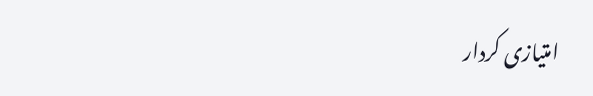امتیازی کردار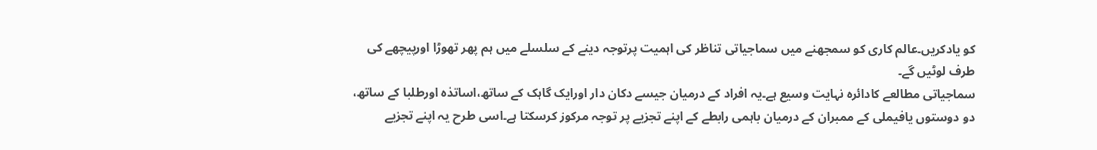کو یادکریں۔عالم کاری کو سمجھنے میں سماجیاتی تناظر کی اہمیت پرتوجہ دینے کے سلسلے میں ہم پھر تھوڑا اورپیچھے کی طرف لوٹیں گے۔
سماجیاتی مطالعے کادائرہ نہایت وسیع ہے۔یہ افراد کے درمیان جیسے دکان دار اورایک گاہک کے ساتھ،اساتذہ اورطلبا کے ساتھ، دو دوستوں یافیملی کے ممبران کے درمیان باہمی رابطے کے اپنے تجزیے پر توجہ مرکوز کرسکتا ہے۔اسی طرح یہ اپنے تجزیے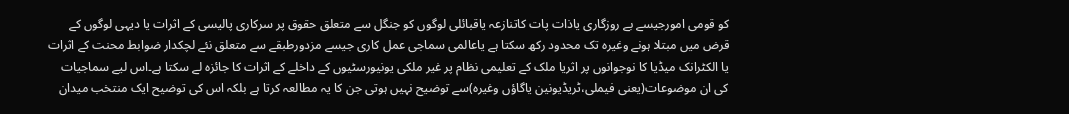کو قومی امورجیسے بے روزگاری یاذات پات کاتنازعہ یاقبائلی لوگوں کو جنگل سے متعلق حقوق پر سرکاری پالیسی کے اثرات یا دیہی لوگوں کے قرض میں مبتلا ہونے وغیرہ تک محدود رکھ سکتا ہے یاعالمی سماجی عمل کاری جیسے مزدورطبقے سے متعلق نئے لچکدار ضوابط محنت کے اثرات یا الکٹرانک میڈیا کا نوجوانوں پر اثریا ملک کے تعلیمی نظام پر غیر ملکی یونیورسٹیوں کے داخلے کے اثرات کا جائزہ لے سکتا ہے۔اس لیے سماجیات کی ان موضوعات(یعنی فیملی،ٹریڈیونین یاگاؤں وغیرہ)سے توضیح نہیں ہوتی جن کا یہ مطالعہ کرتا ہے بلکہ اس کی توضیح ایک منتخب میدان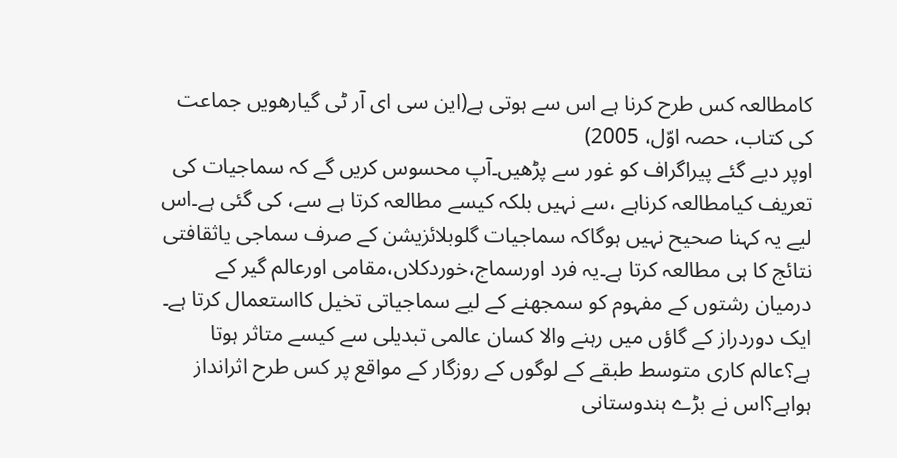کامطالعہ کس طرح کرنا ہے اس سے ہوتی ہے(این سی ای آر ٹی گیارھویں جماعت کی کتاب، حصہ اوّل، 2005)
اوپر دیے گئے پیراگراف کو غور سے پڑھیں۔آپ محسوس کریں گے کہ سماجیات کی تعریف کیامطالعہ کرناہے ،سے نہیں بلکہ کیسے مطالعہ کرتا ہے سے، کی گئی ہے۔اس لیے یہ کہنا صحیح نہیں ہوگاکہ سماجیات گلوبلائزیشن کے صرف سماجی یاثقافتی نتائج کا ہی مطالعہ کرتا ہے۔یہ فرد اورسماج،خوردکلاں،مقامی اورعالم گیر کے درمیان رشتوں کے مفہوم کو سمجھنے کے لیے سماجیاتی تخیل کااستعمال کرتا ہے۔ ایک دوردراز کے گاؤں میں رہنے والا کسان عالمی تبدیلی سے کیسے متاثر ہوتا ہے؟عالم کاری متوسط طبقے کے لوگوں کے روزگار کے مواقع پر کس طرح اثرانداز ہواہے؟اس نے بڑے ہندوستانی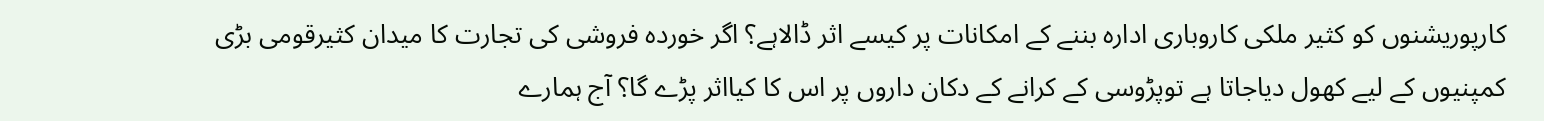کارپوریشنوں کو کثیر ملکی کاروباری ادارہ بننے کے امکانات پر کیسے اثر ڈالاہے؟ اگر خوردہ فروشی کی تجارت کا میدان کثیرقومی بڑی کمپنیوں کے لیے کھول دیاجاتا ہے توپڑوسی کے کرانے کے دکان داروں پر اس کا کیااثر پڑے گا؟ آج ہمارے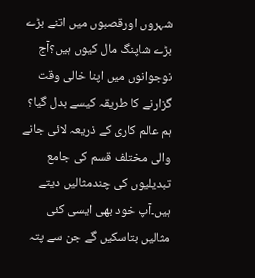شہروں اورقصبوں میں اتنے بڑے بڑے شاپنگ مال کیوں ہیں؟آج نوجوانوں میں اپنا خالی وقت گزارنے کا طریقہ کیسے بدل گیا؟ ہم عالم کاری کے ذریعہ لائی جانے والی مختلف قسم کی جامع تبدیلیوں کی چندمثالیں دیتے ہیں۔آپ خود بھی ایسی کئی مثالیں بتاسکیں گے جن سے پتہ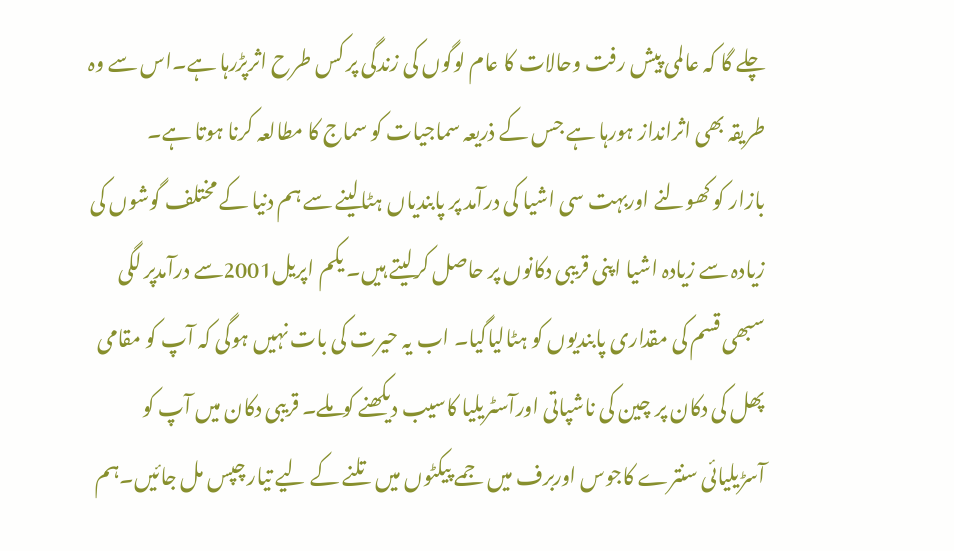چلے گا کہ عالمی پیش رفت وحالات کا عام لوگوں کی زندگی پر کس طرح اثرپڑرہا ہے۔اس سے وہ طریقہ بھی اثرانداز ہورہا ہے جس کے ذریعہ سماجیات کو سماج کا مطالعہ کرنا ہوتا ہے۔
بازار کو کھولنے اوربہت سی اشیا کی درآمد پر پابندیاں ہٹالینے سے ہم دنیا کے مختلف گوشوں کی زیادہ سے زیادہ اشیا اپنی قریبی دکانوں پر حاصل کرلیتے ہیں۔ یکم اپریل2001سے درآمدپر لگی سبھی قسم کی مقداری پابندیوں کو ہٹالیاگیا۔ اب یہ حیرت کی بات نہیں ہوگی کہ آپ کو مقامی پھل کی دکان پر چین کی ناشپاتی اورآسٹریلیا کاسیب دیکھنے کوملے۔ قریبی دکان میں آپ کو آسڑیلیائی سنترے کاجوس اوربرف میں جمے پیکٹوں میں تلنے کے لیے تیار چپس مل جائیں۔ہم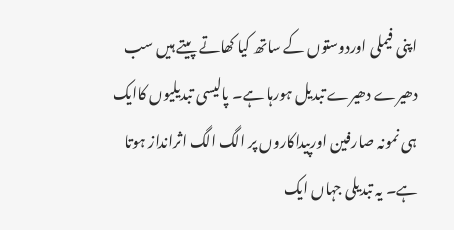اپنی فیملی اوردوستوں کے ساتھ کیا کھاتے پیتے ہیں سب دھیرے دھیرے تبدیل ہورہا ہے۔ پالیسی تبدیلیوں کاایک ہی نمونہ صارفین اورپیداکاروں پر الگ الگ اثرانداز ہوتا ہے۔ یہ تبدیلی جہاں ایک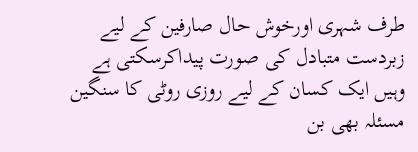طرف شہری اورخوش حال صارفین کے لیے زبردست متبادل کی صورت پیداکرسکتی ہے وہیں ایک کسان کے لیے روزی روٹی کا سنگین مسئلہ بھی بن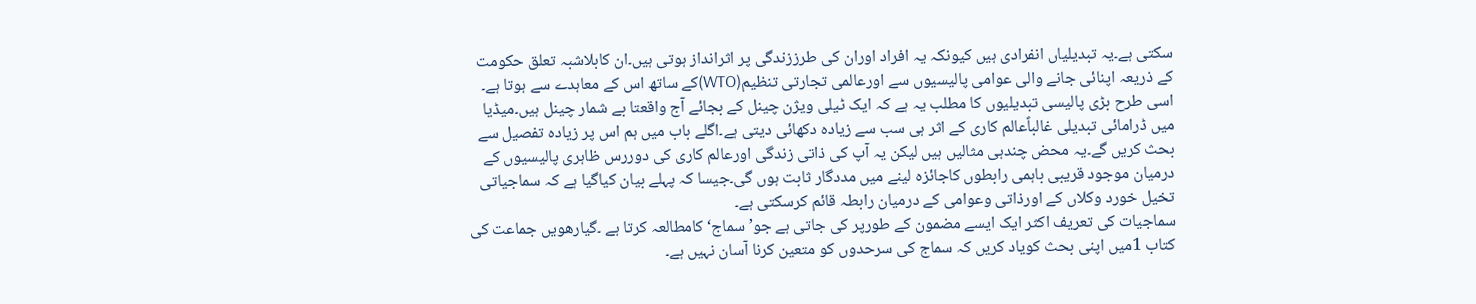سکتی ہے۔یہ تبدیلیاں انفرادی ہیں کیونکہ یہ افراد اوران کی طرززندگی پر اثرانداز ہوتی ہیں۔ان کابلاشبہ تعلق حکومت کے ذریعہ اپنائی جانے والی عوامی پالیسیوں سے اورعالمی تجارتی تنظیم(WTO)کے ساتھ اس کے معاہدے سے ہوتا ہے۔ اسی طرح بڑی پالیسی تبدیلیوں کا مطلب یہ ہے کہ ایک ٹیلی ویژن چینل کے بجائے آج واقعتا بے شمار چینل ہیں۔میڈیا میں ڈرامائی تبدیلی غالباًعالم کاری کے اثر ہی سب سے زیادہ دکھائی دیتی ہے۔اگلے باب میں ہم اس پر زیادہ تفصیل سے بحث کریں گے۔یہ محض چندہی مثالیں ہیں لیکن یہ آپ کی ذاتی زندگی اورعالم کاری کی دوررس ظاہری پالیسیوں کے درمیان موجود قریبی باہمی رابطوں کاجائزہ لینے میں مددگار ثابت ہوں گی۔جیسا کہ پہلے بیان کیاگیا ہے کہ سماجیاتی تخیل خورد وکلاں کے اورذاتی وعوامی کے درمیان رابطہ قائم کرسکتی ہے۔
سماجیات کی تعریف اکثر ایک ایسے مضمون کے طورپر کی جاتی ہے جو’سماج‘کامطالعہ کرتا ہے ۔گیارھویں جماعت کی کتاب 1میں اپنی بحث کویاد کریں کہ سماج کی سرحدوں کو متعین کرنا آسان نہیں ہے۔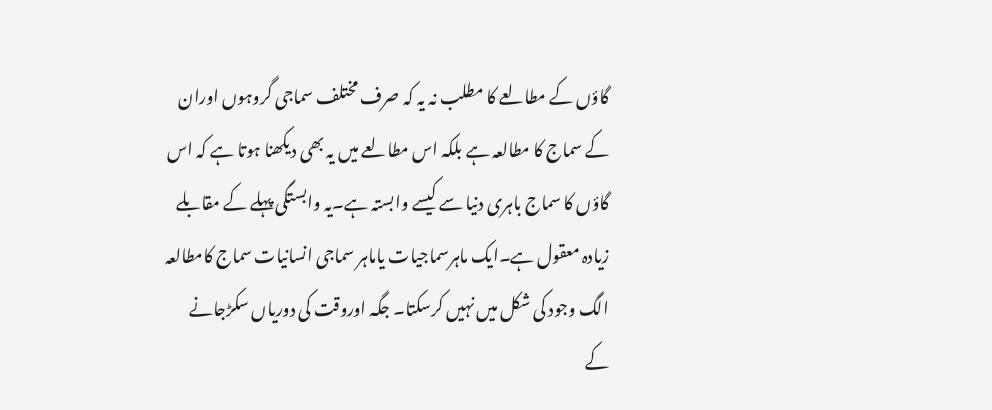گاؤں کے مطالعے کا مطلب نہ یہ کہ صرف مختلف سماجی گروہوں اوران کے سماج کا مطالعہ ہے بلکہ اس مطالعے میں یہ بھی دیکھنا ہوتا ہے کہ اس گاؤں کا سماج باہری دنیا سے کیسے وابستہ ہے۔یہ وابستگی پہلے کے مقابلے زیادہ معقول ہے۔ایک ماہرسماجیات یاماہر سماجی انسانیات سماج کامطالعہ الگ وجود کی شکل میں نہیں کرسکتا۔ جگہ اوروقت کی دوریاں سکڑجانے کے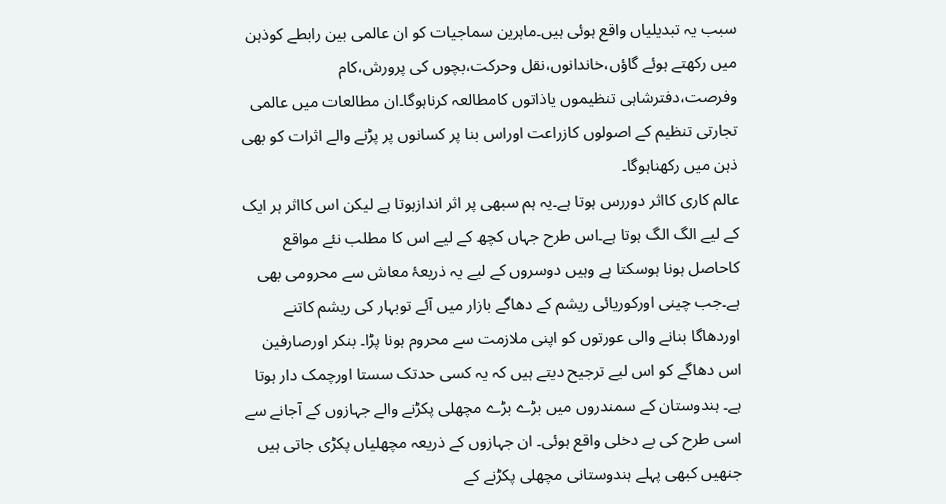سبب یہ تبدیلیاں واقع ہوئی ہیں۔ماہرین سماجیات کو ان عالمی بین رابطے کوذہن میں رکھتے ہوئے گاؤں،خاندانوں،نقل وحرکت،بچوں کی پرورش،کام وفرصت،دفترشاہی تنظیموں یاذاتوں کامطالعہ کرناہوگا۔ان مطالعات میں عالمی تجارتی تنظیم کے اصولوں کازراعت اوراس بنا پر کسانوں پر پڑنے والے اثرات کو بھی ذہن میں رکھناہوگا۔
عالم کاری کااثر دوررس ہوتا ہے۔یہ ہم سبھی پر اثر اندازہوتا ہے لیکن اس کااثر ہر ایک کے لیے الگ الگ ہوتا ہے۔اس طرح جہاں کچھ کے لیے اس کا مطلب نئے مواقع کاحاصل ہونا ہوسکتا ہے وہیں دوسروں کے لیے یہ ذریعۂ معاش سے محرومی بھی ہے۔جب چینی اورکوریائی ریشم کے دھاگے بازار میں آئے توبہار کی ریشم کاتنے اوردھاگا بنانے والی عورتوں کو اپنی ملازمت سے محروم ہونا پڑا۔ بنکر اورصارفین اس دھاگے کو اس لیے ترجیح دیتے ہیں کہ یہ کسی حدتک سستا اورچمک دار ہوتا ہے۔ ہندوستان کے سمندروں میں بڑے بڑے مچھلی پکڑنے والے جہازوں کے آجانے سے اسی طرح کی بے دخلی واقع ہوئی۔ ان جہازوں کے ذریعہ مچھلیاں پکڑی جاتی ہیں جنھیں کبھی پہلے ہندوستانی مچھلی پکڑنے کے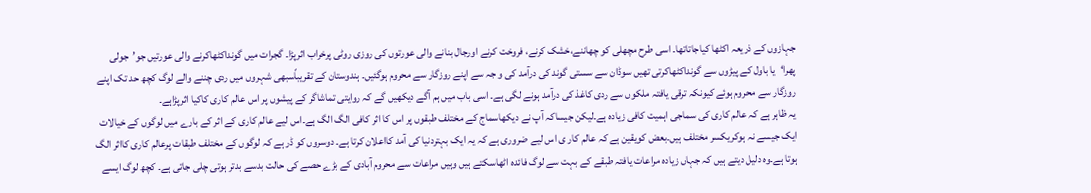جہازوں کے ذریعہ اکٹھا کیاجاتاتھا۔ اسی طرح مچھلی کو چھاننے،خشک کرنے، فروخت کرنے اورجال بنانے والی عورتوں کی روزی روٹی پرخراب اثرپڑا۔ گجرات میں گونداکٹھاکرنے والی عورتیں جو’جولی پھرا‘یا باول کے پیڑوں سے گونداکٹھاکرتی تھیں سوڈان سے سستی گوند کی درآمد کی و جہ سے اپنے روزگار سے محروم ہوگئیں۔ ہندوستان کے تقریباًسبھی شہروں میں ردی چننے والے لوگ کچھ حد تک اپنے روزگار سے محروم ہوئے کیونکہ ترقی یافتہ ملکوں سے ردی کاغذ کی درآمد ہونے لگی ہے۔ اسی باب میں ہم آگے دیکھیں گے کہ روایتی تماشاگر کے پیشوں پر اس عالم کاری کاکیا اثرپڑاہے۔
یہ ظاہر ہے کہ عالم کاری کی سماجی اہمیت کافی زیادہ ہے۔لیکن جیساکہ آپ نے دیکھاسماج کے مختلف طبقوں پر اس کا اثر کافی الگ الگ ہے۔اس لیے عالم کاری کے اثر کے بارے میں لوگوں کے خیالات ایک جیسے نہ ہوکریکسر مختلف ہیں۔بعض کویقین ہے کہ عالم کار ی اس لیے ضروری ہے کہ یہ ایک بہتردنیا کی آمد کااعلان کرتا ہے۔ دوسروں کو ڈر ہے کہ لوگوں کے مختلف طبقات پرعالم کاری کااثر الگ ہوتا ہے۔وہ دلیل دیتے ہیں کہ جہاں زیادہ مراعات یافتہ طبقے کے بہت سے لوگ فائدہ اٹھاسکتے ہیں وہیں مراعات سے محروم آبادی کے بڑے حصے کی حالت بدسے بدتر ہوتی چلی جاتی ہے۔ کچھ لوگ ایسے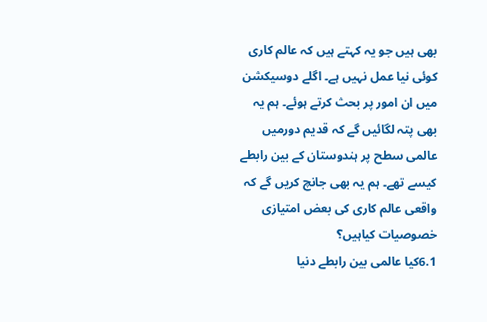بھی ہیں جو یہ کہتے ہیں کہ عالم کاری کوئی نیا عمل نہیں ہے۔ اگلے دوسیکشن میں ان امور پر بحث کرتے ہوئے۔ ہم یہ بھی پتہ لگائیں گے کہ قدیم دورمیں عالمی سطح پر ہندوستان کے بین رابطے کیسے تھے۔ ہم یہ بھی جانچ کریں گے کہ واقعی عالم کاری کی بعض امتیازی خصوصیات کیاہیں؟
6.1کیا عالمی بین رابطے دنیا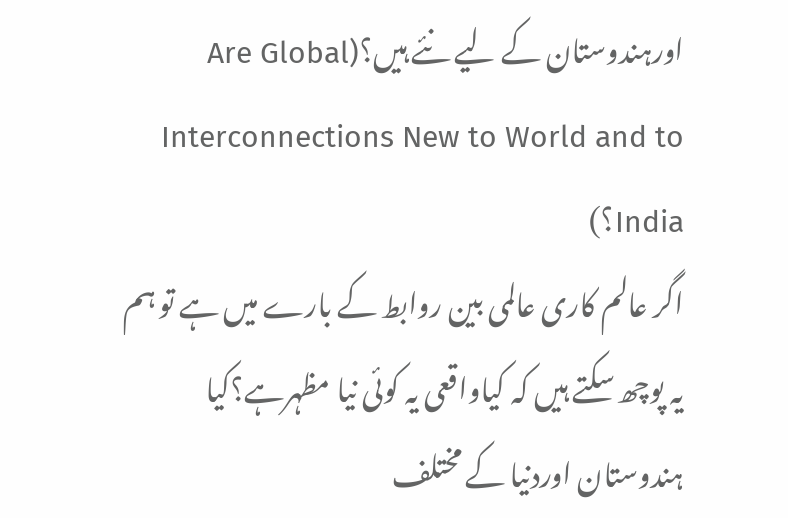اورہندوستان کے لیے نئے ہیں؟(Are Global Interconnections New to World and to India؟)
اگر عالم کاری عالمی بین روابط کے بارے میں ہے تو ہم یہ پوچھ سکتے ہیں کہ کیاواقعی یہ کوئی نیا مظہرہے؟کیا ہندوستان اوردنیا کے مختلف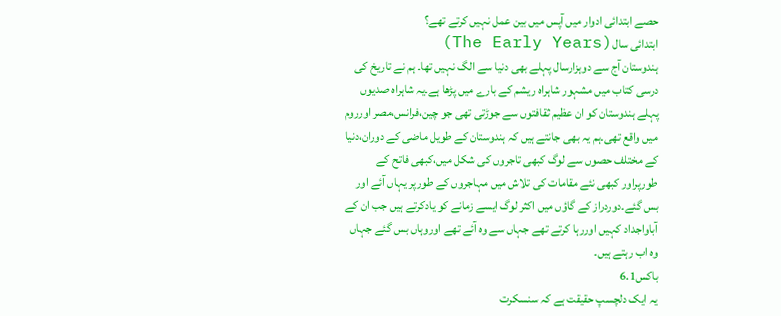حصے ابتدائی ادوار میں آپس میں بین عمل نہیں کرتے تھے؟
ابتدائی سال(The Early Years)
ہندوستان آج سے دوہزارسال پہلے بھی دنیا سے الگ نہیں تھا۔ ہم نے تاریخ کی درسی کتاب میں مشہور شاہراہ ریشم کے بارے میں پڑھا ہے۔یہ شاہراہ صدیوں پہلے ہندوستان کو ان عظیم ثقافتوں سے جوڑتی تھی جو چین،فرانس،مصر اورروم میں واقع تھی۔ہم یہ بھی جانتے ہیں کہ ہندوستان کے طویل ماضی کے دوران،دنیا کے مختلف حصوں سے لوگ کبھی تاجروں کی شکل میں،کبھی فاتح کے طورپراور کبھی نئے مقامات کی تلاش میں مہاجروں کے طورپر یہاں آئے اور بس گئے۔دوردراز کے گاؤں میں اکثر لوگ ایسے زمانے کو یادکرتے ہیں جب ان کے آباواجداد کہیں اوررہا کرتے تھے جہاں سے وہ آئے تھے اوروہاں بس گئے جہاں وہ اب رہتے ہیں۔
باکس6.1
یہ ایک دلچسپ حقیقت ہے کہ سنسکرت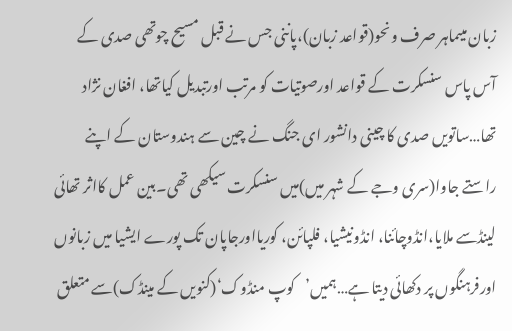زبان میںماہر صرف ونحو(قواعد زبان)،پاننی جس نے قبل مسیح چوتھی صدی کے آس پاس سنسکرت کے قواعد اورصوتیات کو مرتب اورتبدیل کیاتھا، افغان نژاد تھا…ساتویں صدی کا چینی دانشور ای جنگ نے چین سے ہندوستان کے اپنے راستے جاوا(سری وجے کے شہر میں)میں سنسکرت سیکھی تھی۔بین عمل کااثر تھائی لینڈسے ملایا،انڈوچائنا، انڈونیشیا، فلپائن، کوریااورجاپان تک پورے ایشیا میں زبانوں اورفرہنگوں پر دکھائی دیتا ہے…ہمیں’کوپ منڈوک‘(کنویں کے مینڈک)سے متعلق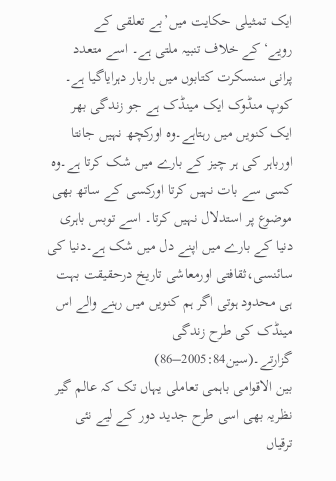ایک تمثیلی حکایت میں’بے تعلقی کے رویے‘کے خلاف تنبیہ ملتی ہے۔ اسے متعدد پرانی سنسکرت کتابوں میں باربار دہرایاگیا ہے۔ کوپ منڈوک ایک مینڈک ہے جو زندگی بھر ایک کنویں میں رہتاہے۔وہ اورکچھ نہیں جانتا اورباہر کی ہر چیز کے بارے میں شک کرتا ہے۔وہ کسی سے بات نہیں کرتا اورکسی کے ساتھ بھی موضوع پر استدلال نہیں کرتا۔ اسے توبس باہری دنیا کے بارے میں اپنے دل میں شک ہے۔دنیا کی سائنسی،ثقافتی اورمعاشی تاریخ درحقیقت بہت ہی محدود ہوتی اگر ہم کنویں میں رہنے والے اس مینڈک کی طرح زندگی گزارتے۔(سین2005:84–86)
بین الاقوامی باہمی تعاملی یہاں تک کہ عالم گیر نظریہ بھی اسی طرح جدید دور کے لیے نئی ترقیاں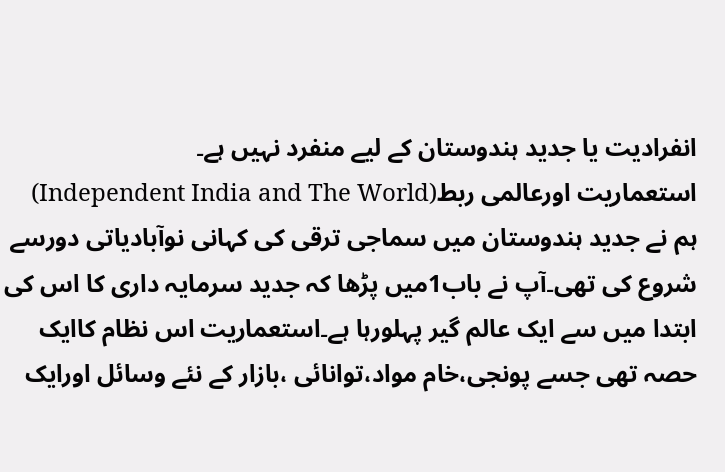انفرادیت یا جدید ہندوستان کے لیے منفرد نہیں ہے۔
استعماریت اورعالمی ربط(Independent India and The World)
ہم نے جدید ہندوستان میں سماجی ترقی کی کہانی نوآبادیاتی دورسے شروع کی تھی۔آپ نے باب1میں پڑھا کہ جدید سرمایہ داری کا اس کی ابتدا میں سے ایک عالم گیر پہلورہا ہے۔استعماریت اس نظام کاایک حصہ تھی جسے پونجی،خام مواد،توانائی ،بازار کے نئے وسائل اورایک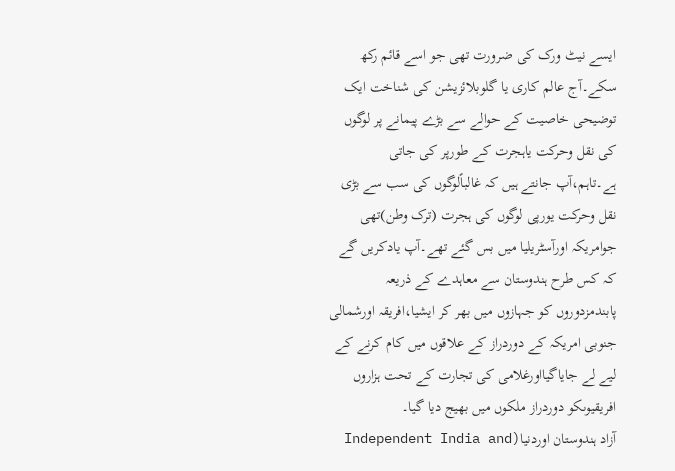ایسے نیٹ ورک کی ضرورت تھی جو اسے قائم رکھ سکے۔آج عالم کاری یا گلوبلائزیشن کی شناخت ایک توضیحی خاصیت کے حوالے سے بڑے پیمانے پر لوگوں کی نقل وحرکت یاہجرت کے طورپر کی جاتی ہے۔تاہم،آپ جانتے ہیں کہ غالباًلوگوں کی سب سے بڑی نقل وحرکت یورپی لوگوں کی ہجرت (ترک وطن)تھی جوامریکہ اورآسٹریلیا میں بس گئے تھے۔آپ یادکریں گے کہ کس طرح ہندوستان سے معاہدے کے ذریعہ پابندمزدوروں کو جہازوں میں بھر کر ایشیا،افریقہ اورشمالی جنوبی امریکہ کے دوردراز کے علاقوں میں کام کرنے کے لیے لے جایاگیااورغلامی کی تجارت کے تحت ہزاروں افریقیوںکو دوردراز ملکوں میں بھیج دیا گیا۔
آزاد ہندوستان اوردنیا(Independent India and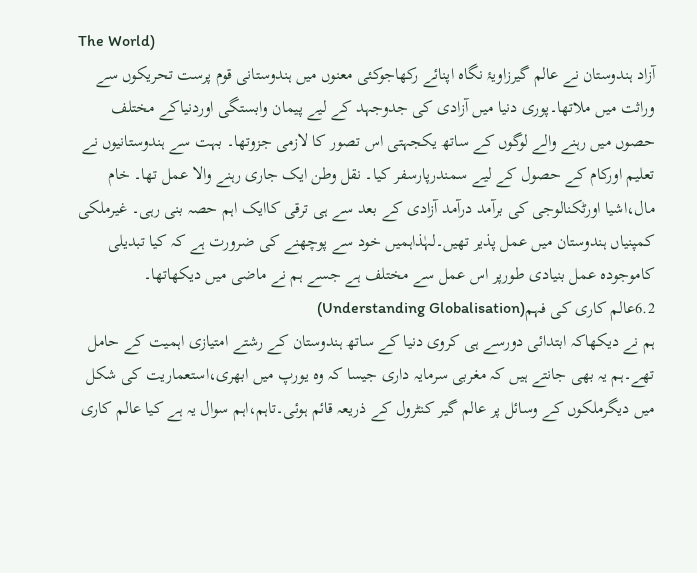The World)
آزاد ہندوستان نے عالم گیرزاویۂ نگاہ اپنائے رکھاجوکئی معنوں میں ہندوستانی قوم پرست تحریکوں سے وراثت میں ملاتھا۔پوری دنیا میں آزادی کی جدوجہد کے لیے پیمان وابستگی اوردنیاکے مختلف حصوں میں رہنے والے لوگوں کے ساتھ یکجہتی اس تصور کا لازمی جزوتھا۔ بہت سے ہندوستانیوں نے تعلیم اورکام کے حصول کے لیے سمندرپارسفر کیا۔ نقل وطن ایک جاری رہنے والا عمل تھا۔ خام مال،اشیا اورٹکنالوجی کی برآمد درآمد آزادی کے بعد سے ہی ترقی کاایک اہم حصہ بنی رہی۔ غیرملکی کمپنیاں ہندوستان میں عمل پذیر تھیں۔لہٰذاہمیں خود سے پوچھنے کی ضرورت ہے کہ کیا تبدیلی کاموجودہ عمل بنیادی طورپر اس عمل سے مختلف ہے جسے ہم نے ماضی میں دیکھاتھا۔
6.2عالم کاری کی فہم(Understanding Globalisation)
ہم نے دیکھاکہ ابتدائی دورسے ہی کروی دنیا کے ساتھ ہندوستان کے رشتے امتیازی اہمیت کے حامل تھے۔ہم یہ بھی جانتے ہیں کہ مغربی سرمایہ داری جیسا کہ وہ یورپ میں ابھری،استعماریت کی شکل میں دیگرملکوں کے وسائل پر عالم گیر کنٹرول کے ذریعہ قائم ہوئی۔تاہم،اہم سوال یہ ہے کیا عالم کاری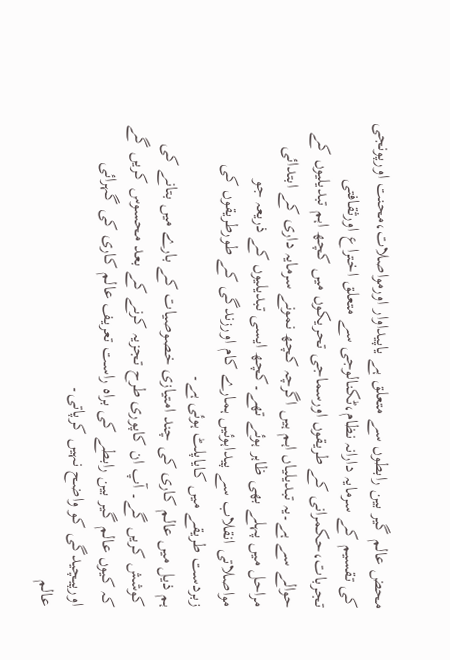محض عالم گیر بین رابطوں سے متعلق ہے یاپیداوار اورمواصلات،محنت اورپونجی کی تقسیم کے سرمایہ دارانہ نظام،ٹکنالوجی سے متعلق اختراع اورثقافتی تجربات،حکمرانی کے طریقوں اورسماجی تحریکوں میں کچھ اہم تبدیلیوں کے حوالے سے ہے۔یہ تبدیلیاں اہم ہیں اگرچہ کچھ نمونے سرمایہ داری کے ابتدائی مراحل میں پہلے بھی ظاہر ہوئے تھے۔کچھ ایسی تبدیلیوں کے ذریعہ جو مواصلاتی انقلاب سے پیداہوئیں ہمارے کام اورزندگی کے طورطریقوں کی زبردست طریقے میں کایاپلٹ ہوئی ہے۔
ہم ذیل میں عالم کاری کی چند امتیازی خصوصیات کے بارے میں بتانے کی کوشش کریں گے۔ آپ ان کاپوری طرح تجزیہ کرنے کے بعد محسوس کریں گے کہ کیوں عالم گیر بین رابطے کی براہ راست تعریف عالم کاری کی گہرائی اورپیچیدگی کو واضح نہیں کرپاتی۔
عالم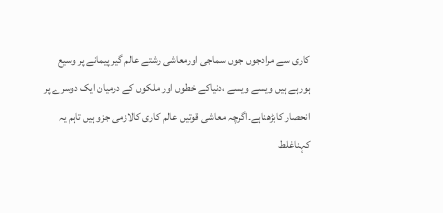کاری سے مرادجوں جوں سماجی اورمعاشی رشتے عالم گیر پیمانے پر وسیع ہورہے ہیں ویسے ویسے ،دنیاکے خطوں اور ملکوں کے درمیان ایک دوسرے پر انحصار کابڑھناہے۔اگرچہ معاشی قوتیں عالم کاری کالازمی جزو ہیں تاہم یہ کہناغلط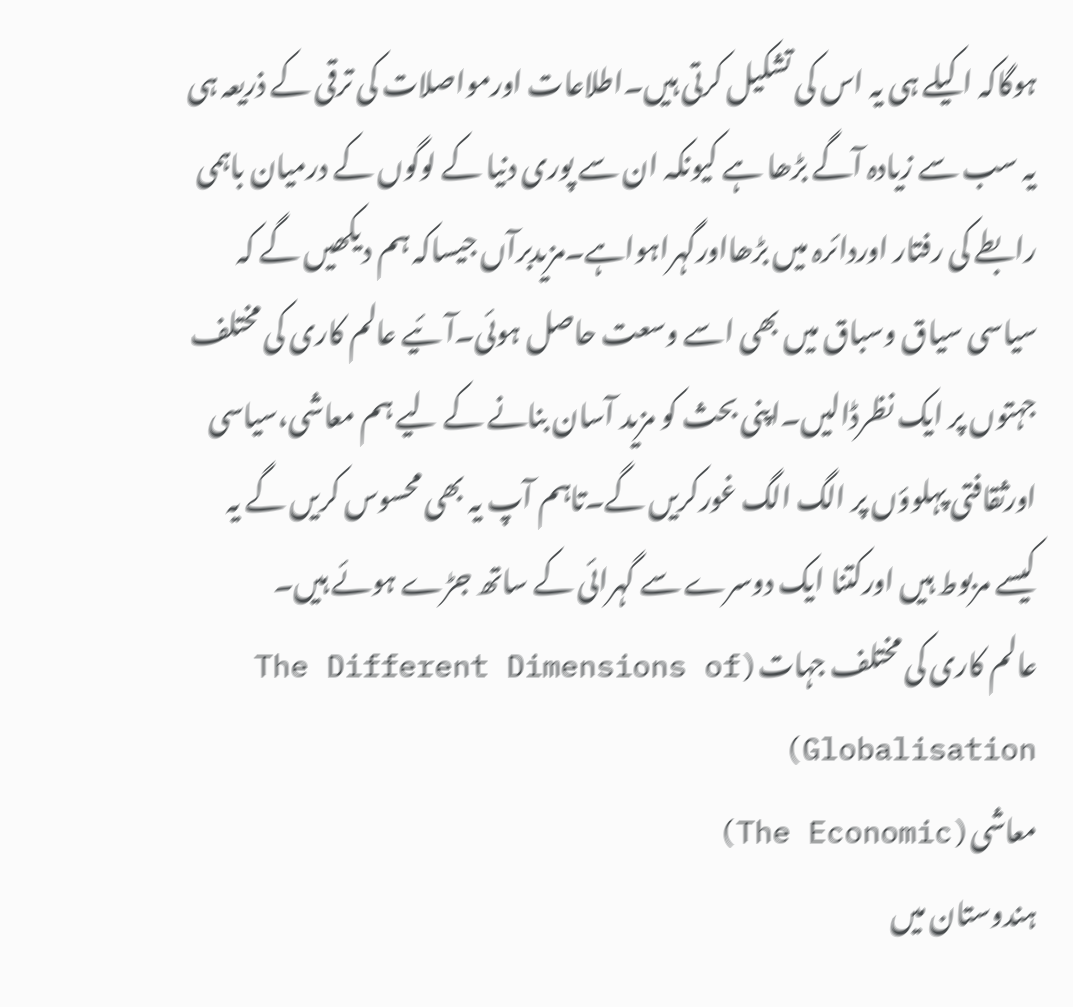ہوگاکہ اکیلے ہی یہ اس کی تشکیل کرتی ہیں۔اطلاعات اورمواصلات کی ترقی کے ذریعہ ہی یہ سب سے زیادہ آگے بڑھا ہے کیونکہ ان سے پوری دنیا کے لوگوں کے درمیان باہمی رابطے کی رفتار اوردائرہ میں بڑھااورگہراہواہے۔مزیدبرآں جیساکہ ہم دیکھیں گے کہ سیاسی سیاق وسباق میں بھی اسے وسعت حاصل ہوئی۔آئیے عالم کاری کی مختلف جہتوں پر ایک نظرڈالیں۔اپنی بحث کو مزید آسان بنانے کے لیے ہم معاشی،سیاسی اورثقافتی پہلوؤں پر الگ الگ غورکریں گے۔تاہم آپ یہ بھی محسوس کریں گے یہ کیسے مربوط ہیں اورکتنا ایک دوسرے سے گہرائی کے ساتھ جڑے ہوئے ہیں۔
عالم کاری کی مختلف جہات(The Different Dimensions of Globalisation)
معاشی(The Economic)
ہندوستان میں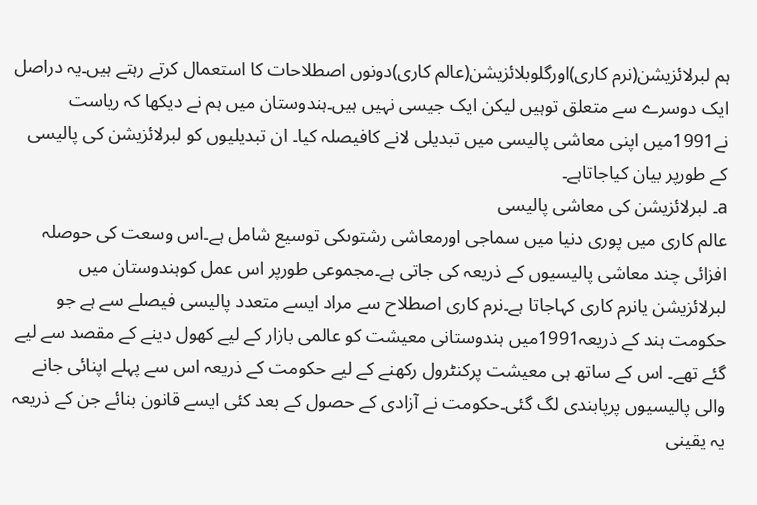ہم لبرلائزیشن(نرم کاری)اورگلوبلائزیشن(عالم کاری)دونوں اصطلاحات کا استعمال کرتے رہتے ہیں۔یہ دراصل ایک دوسرے سے متعلق توہیں لیکن ایک جیسی نہیں ہیں۔ہندوستان میں ہم نے دیکھا کہ ریاست نے1991میں اپنی معاشی پالیسی میں تبدیلی لانے کافیصلہ کیا۔ ان تبدیلیوں کو لبرلائزیشن کی پالیسی کے طورپر بیان کیاجاتاہے۔
a۔ لبرلائزیشن کی معاشی پالیسی
عالم کاری میں پوری دنیا میں سماجی اورمعاشی رشتوںکی توسیع شامل ہے۔اس وسعت کی حوصلہ افزائی چند معاشی پالیسیوں کے ذریعہ کی جاتی ہے۔مجموعی طورپر اس عمل کوہندوستان میں لبرلائزیشن یانرم کاری کہاجاتا ہے۔نرم کاری اصطلاح سے مراد ایسے متعدد پالیسی فیصلے سے ہے جو حکومت ہند کے ذریعہ1991میں ہندوستانی معیشت کو عالمی بازار کے لیے کھول دینے کے مقصد سے لیے گئے تھے۔ اس کے ساتھ ہی معیشت پرکنٹرول رکھنے کے لیے حکومت کے ذریعہ اس سے پہلے اپنائی جانے والی پالیسیوں پرپابندی لگ گئی۔حکومت نے آزادی کے حصول کے بعد کئی ایسے قانون بنائے جن کے ذریعہ یہ یقینی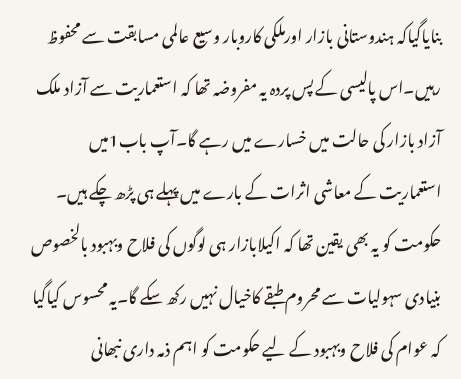بنایاگیاکہ ہندوستانی بازار اورملکی کاروبار وسیع عالمی مسابقت سے محفوظ رہیں۔اس پالیسی کے پس پردہ یہ مفروضہ تھا کہ استعماریت سے آزاد ملک آزاد بازار کی حالت میں خسارے میں رہے گا۔آپ باب1میں استعماریت کے معاشی اثرات کے بارے میں پہلے ہی پڑھ چکے ہیں۔ حکومت کو یہ بھی یقین تھا کہ اکیلابازار ہی لوگوں کی فلاح وبہبود بالخصوص بنیادی سہولیات سے محروم طبقے کاخیال نہیں رکھ سکے گا۔یہ محسوس کیاگیا کہ عوام کی فلاح وبہبود کے لیے حکومت کو اہم ذمہ داری نبھانی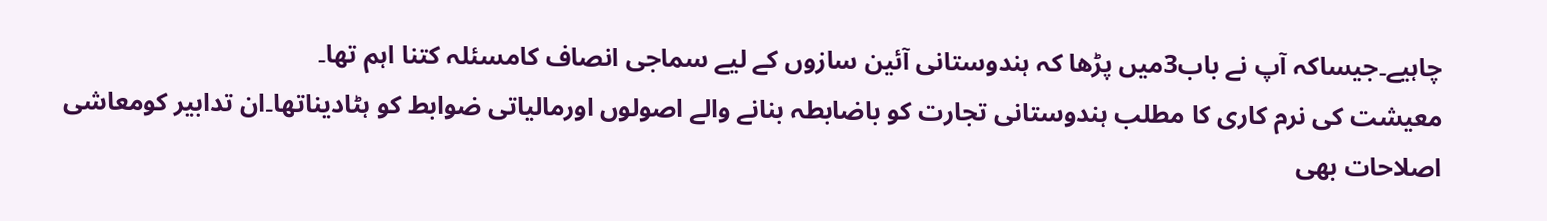چاہیے۔جیساکہ آپ نے باب3میں پڑھا کہ ہندوستانی آئین سازوں کے لیے سماجی انصاف کامسئلہ کتنا اہم تھا۔
معیشت کی نرم کاری کا مطلب ہندوستانی تجارت کو باضابطہ بنانے والے اصولوں اورمالیاتی ضوابط کو ہٹادیناتھا۔ان تدابیر کومعاشی اصلاحات بھی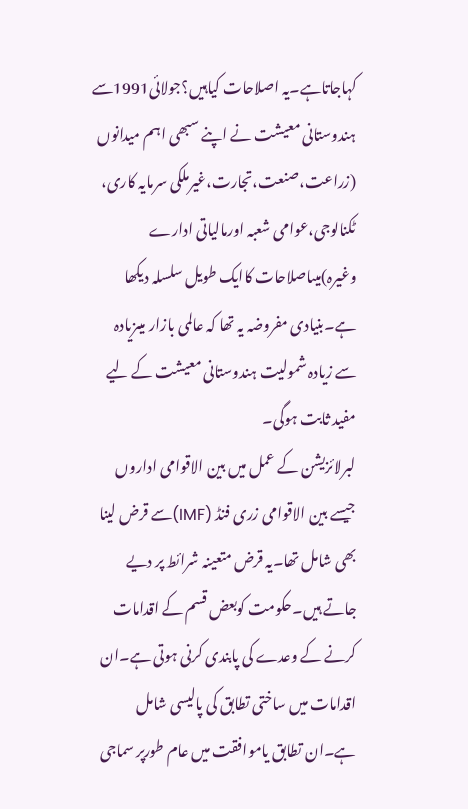کہاجاتاہے۔یہ اصلاحات کیاہیں؟جولائی1991سے ہندوستانی معیشت نے اپنے سبھی اہم میدانوں (زراعت،صنعت،تجارت،غیرملکی سرمایہ کاری، ٹکنالوجی،عوامی شعبہ اورمالیاتی ادارے وغیرہ)میںاصلاحات کاایک طویل سلسلہ دیکھا ہے۔بنیادی مفروضہ یہ تھا کہ عالمی بازار میںزیادہ سے زیادہ شمولیت ہندوستانی معیشت کے لیے مفید ثابت ہوگی۔
لبرلائزیشن کے عمل میں بین الاقوامی اداروں جیسے بین الاقوامی زری فنڈ (IMF)سے قرض لینا بھی شامل تھا۔یہ قرض متعینہ شرائط پر دیے جاتے ہیں۔حکومت کوبعض قسم کے اقدامات کرنے کے وعدے کی پابندی کرنی ہوتی ہے۔ان اقدامات میں ساختی تطابق کی پالیسی شامل ہے۔ان تطابق یاموافقت میں عام طورپر سماجی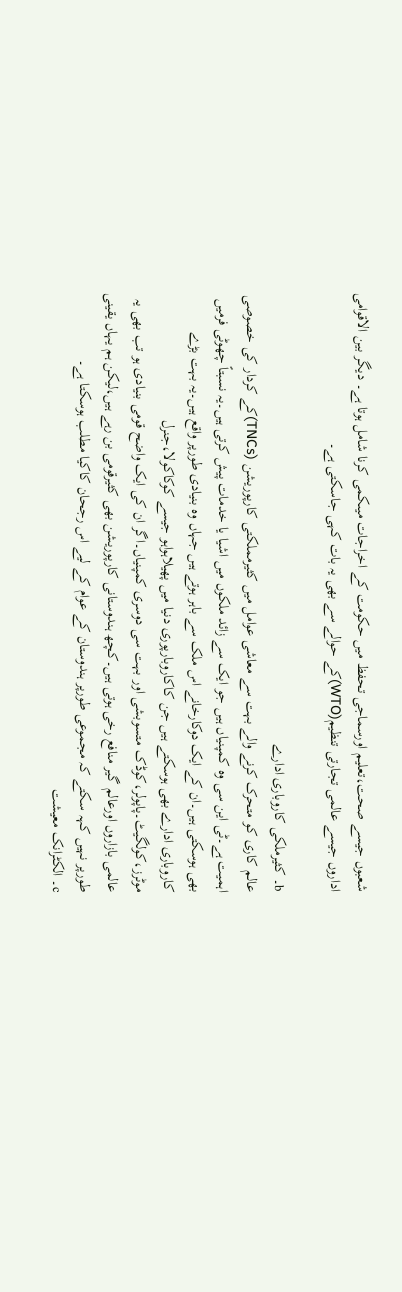شعبوں جیسے صحت،تعلیم اورسماجی تحفظ میں حکومت کے اخراجات میںکمی کرنا شامل ہوتا ہے۔ دیگر بین الاقوامی اداروں جیسے عالمی تجارتی تنظیم(WTO)کے حوالے سے بھی یہ بات کہی جاسکتی ہے۔

b۔ کثیرملکی کاروباری ادارے
عالم کاری کو متحرک کرنے والے بہت سے معاشی عوامل میں کثیرمملکتی کارپوریشن (TNCs)کے کردار کی خصوصی اہمیت ہے۔ٹی این سی وہ کمپنیاں ہیں جو ایک سے زائد ملکوں میں اشیا یا خدمات پیش کرتی ہیں۔یہ نسبتاً چھوٹی فرمیں بھی ہوسکتی ہیں۔ان کے ایک دوکارخانے اس ملک سے باہر ہوتے ہیں جہاں وہ بنیادی طورپر واقع ہیں۔یہ بہت بڑے کاروباری ادارے بھی ہوسکتے ہیں جن کاکاروبارپوری دنیا میں پھیلاہواہو جیسے کوکاکولا،جنرل موٹرز،کولگیٹ۔پاپولر،کوڈک متسوبشی اور بہت سی دوسری کمپنیاں۔اگر ان کی ایک واضح قومی بنیادی ہو تب بھی یہ عالمی بازاروں اورعالم گیر منافع رخی ہوتی ہیں۔کچھ ہندوستانی کارپوریشن بھی کثیرقومی بن رہے ہیں،لیکن ہم یہاں یقینی طورپر نہیں کہہ سکتے کہ مجموعی طورپر ہندوستان کے عوام کے لیے اس رجحان کاکیا مطلب ہوسکتا ہے۔
c۔ الکٹرانک معیشت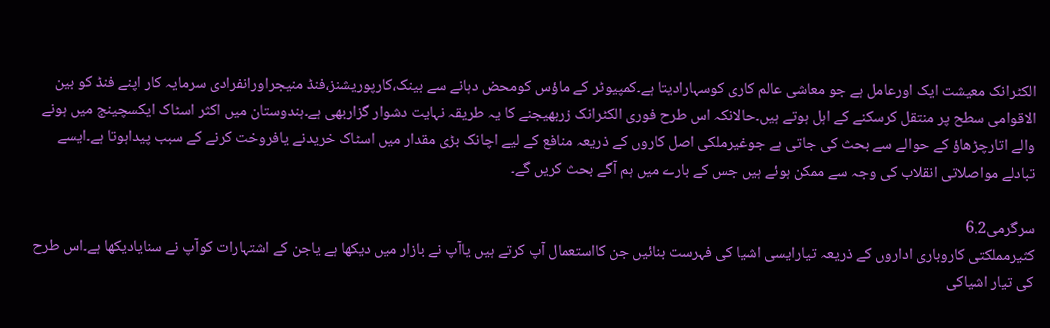الکٹرانک معیشت ایک اورعامل ہے جو معاشی عالم کاری کوسہارادیتا ہے۔کمپیوٹر کے ماؤس کومحض دہانے سے بینک،کارپوریشنز،فنڈ منیجراورانفرادی سرمایہ کار اپنے فنڈ کو بین الاقوامی سطح پر منتقل کرسکنے کے اہل ہوتے ہیں۔حالانکہ اس طرح فوری الکٹرانک زربھیجنے کا یہ طریقہ نہایت دشوار گزاربھی ہے۔ہندوستان میں اکثر اسٹاک ایکسچینج میں ہونے والے اتارچڑھاؤ کے حوالے سے بحث کی جاتی ہے جوغیرملکی اصل کاروں کے ذریعہ منافع کے لیے اچانک بڑی مقدار میں اسٹاک خریدنے یافروخت کرنے کے سبب پیداہوتا ہے۔ایسے تبادلے مواصلاتی انقلاب کی وجہ سے ممکن ہوئے ہیں جس کے بارے میں ہم آگے بحث کریں گے۔

سرگرمی6.2
کثیرمملکتی کاروباری اداروں کے ذریعہ تیارایسی اشیا کی فہرست بنائیں جن کااستعمال آپ کرتے ہیں یاآپ نے بازار میں دیکھا ہے یاجن کے اشتہارات کوآپ نے سنایادیکھا ہے۔اس طرح کی تیار اشیاکی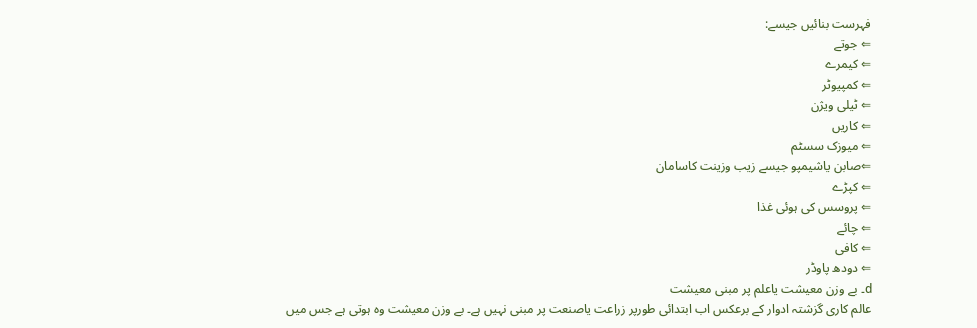فہرست بنائیں جیسے:
⇐ جوتے
⇐ کیمرے
⇐ کمپیوٹر
⇐ ٹیلی ویژن
⇐ کاریں
⇐ میوزک سسٹم
⇐صابن یاشیمپو جیسے زیب وزینت کاسامان
⇐ کپڑے
⇐ پروسس کی ہوئی غذا
⇐ چائے
⇐ کافی
⇐ دودھ پاوڈر
d۔ بے وزن معیشت یاعلم پر مبنی معیشت
عالم کاری گزشتہ ادوار کے برعکس اب ابتدائی طورپر زراعت یاصنعت پر مبنی نہیں ہے۔ بے وزن معیشت وہ ہوتی ہے جس میں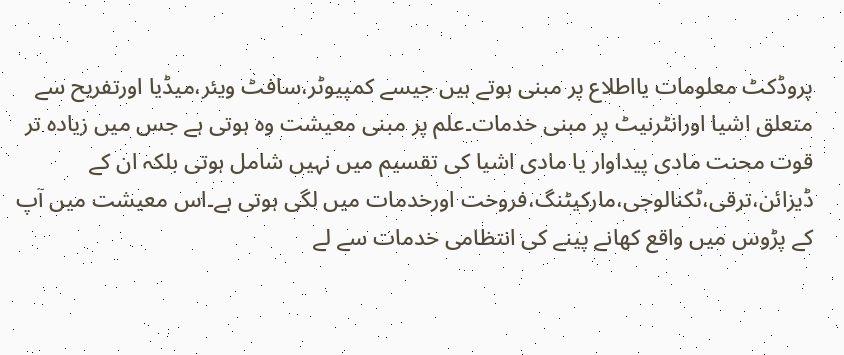پروڈکٹ معلومات یااطلاع پر مبنی ہوتے ہیں جیسے کمپیوٹر،سافٹ ویئر،میڈیا اورتفریح سے متعلق اشیا اورانٹرنیٹ پر مبنی خدمات۔علم پر مبنی معیشت وہ ہوتی ہے جس میں زیادہ تر قوت محنت مادی پیداوار یا مادی اشیا کی تقسیم میں نہیں شامل ہوتی بلکہ ان کے ڈیزائن،ترقی،ٹکنالوجی،مارکیٹنگ،فروخت اورخدمات میں لگی ہوتی ہے۔اس معیشت میں آپ کے پڑوس میں واقع کھانے پینے کی انتظامی خدمات سے لے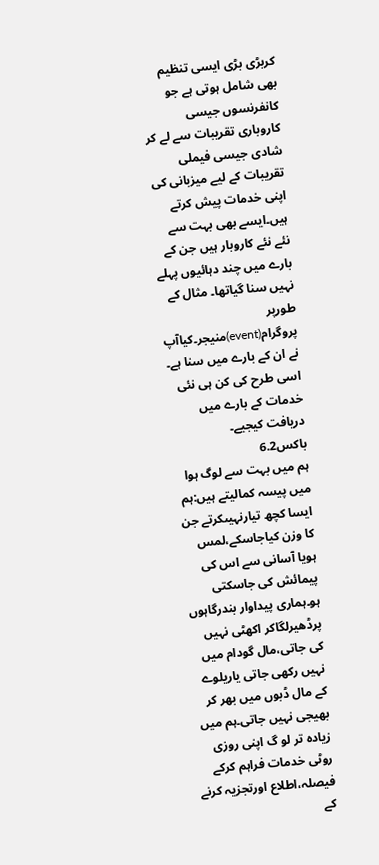کربڑی بڑی ایسی تنظیم بھی شامل ہوتی ہے جو کانفرنسوں جیسی کاروباری تقریبات سے لے کر شادی جیسی فیملی تقریبات کے لیے میزبانی کی اپنی خدمات پیش کرتے ہیں۔ایسے بھی بہت سے نئے نئے کاروبار ہیں جن کے بارے میں چند دہائیوں پہلے نہیں سنا گیاتھا۔ مثال کے طورپر پروگرام(event)منیجر۔کیاآپ نے ان کے بارے میں سنا ہے۔ اسی طرح کی کن ہی نئی خدمات کے بارے میں دریافت کیجیے۔
باکس6.2
ہم میں بہت سے لوگ ہوا میں پیسہ کمالیتے ہیں:ہم ایسا کچھ تیارنہیںکرتے جن کا وزن کیاجاسکے،لمس ہویا آسانی سے اس کی پیمائش کی جاسکتی ہو۔ہماری پیداوار بندرگاہوں پرڈھیرلگاکر اکھٹی نہیں کی جاتی،مال گودام میں نہیں رکھی جاتی یاریلوے کے مال ڈبوں میں بھر کر بھیجی نہیں جاتی۔ہم میں زیادہ تر لو گ اپنی روزی روٹی خدمات فراہم کرکے فیصلہ،اطلاع اورتجزیہ کرنے کے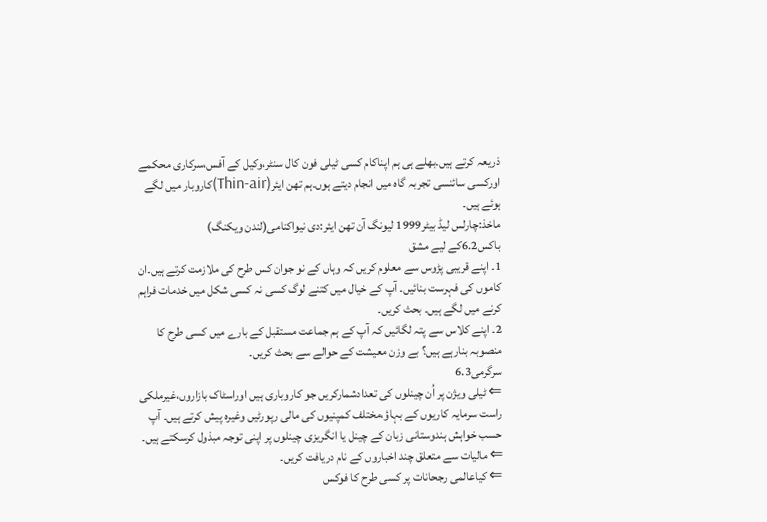ذریعہ کرتے ہیں۔بھلے ہی ہم اپناکام کسی ٹیلی فون کال سنٹر،وکیل کے آفس،سرکاری محکمے اورکسی سائنسی تجربہ گاہ میں انجام دیتے ہوں۔ہم تھن ایئر(Thin-air)کاروبار میں لگے ہوئے ہیں۔
ماخذ:چارلس لیڈ بیٹر1999 لیونگ آن تھن ایئر:دی نیواکنامی(لندن ویکنگ)
باکس6.2کے لیے مشق
1۔ اپنے قریبی پڑوس سے معلوم کریں کہ وہاں کے نو جوان کس طرح کی ملازمت کرتے ہیں۔ان کاموں کی فہرست بنائیں۔ آپ کے خیال میں کتنے لوگ کسی نہ کسی شکل میں خدمات فراہم کرنے میں لگے ہیں۔ بحث کریں۔
2۔ اپنے کلاس سے پتہ لگائیں کہ آپ کے ہم جماعت مستقبل کے بارے میں کسی طرح کا منصوبہ بنارہے ہیں؟ بے وزن معیشت کے حوالے سے بحث کریں۔
سرگرمی6.3
⇐ ٹیلی ویژن پر اُن چینلوں کی تعدادشمارکریں جو کاروباری ہیں اوراسٹاک بازاروں،غیرملکی راست سرمایہ کاریوں کے بہاؤ،مختلف کمپنیوں کی مالی رپورٹیں وغیرہ پیش کرتے ہیں۔ آپ حسب خواہش ہندوستانی زبان کے چینل یا انگریزی چینلوں پر اپنی توجہ مبذول کرسکتے ہیں۔
⇐ مالیات سے متعلق چند اخباروں کے نام دریافت کریں۔
⇐ کیاعالمی رجحانات پر کسی طرح کا فوکس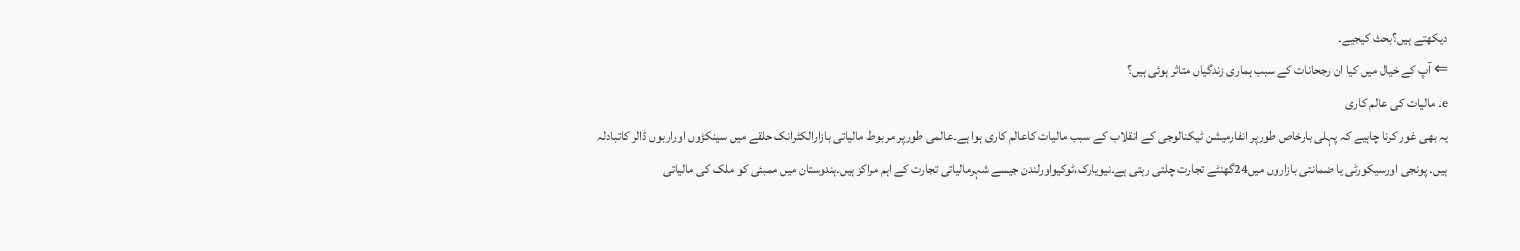دیکھتے ہیں؟بحث کیجیے۔
⇐ آپ کے خیال میں کیا ان رجحانات کے سبب ہماری زندگیاں متاثر ہوئی ہیں؟
e۔ مالیات کی عالم کاری
یہ بھی غور کرنا چاہیے کہ پہلی بارخاص طورپر انفارمیشن ٹیکنالوجی کے انقلاب کے سبب مالیات کاعالم کاری ہوا ہے۔عالمی طورپر مربوط مالیاتی بازارالکٹرانک حلقے میں سینکڑوں اوراربوں ڈالر کاتبادلہ ہیں۔ پونجی اورسیکورٹی یا ضمانتی بازاروں میں24گھنٹے تجارت چلتی رہتی ہے۔نیویارک،ٹوکیواورلندن جیسے شہرمالیاتی تجارت کے اہم مراکز ہیں۔ہندوستان میں ممبئی کو ملک کی مالیاتی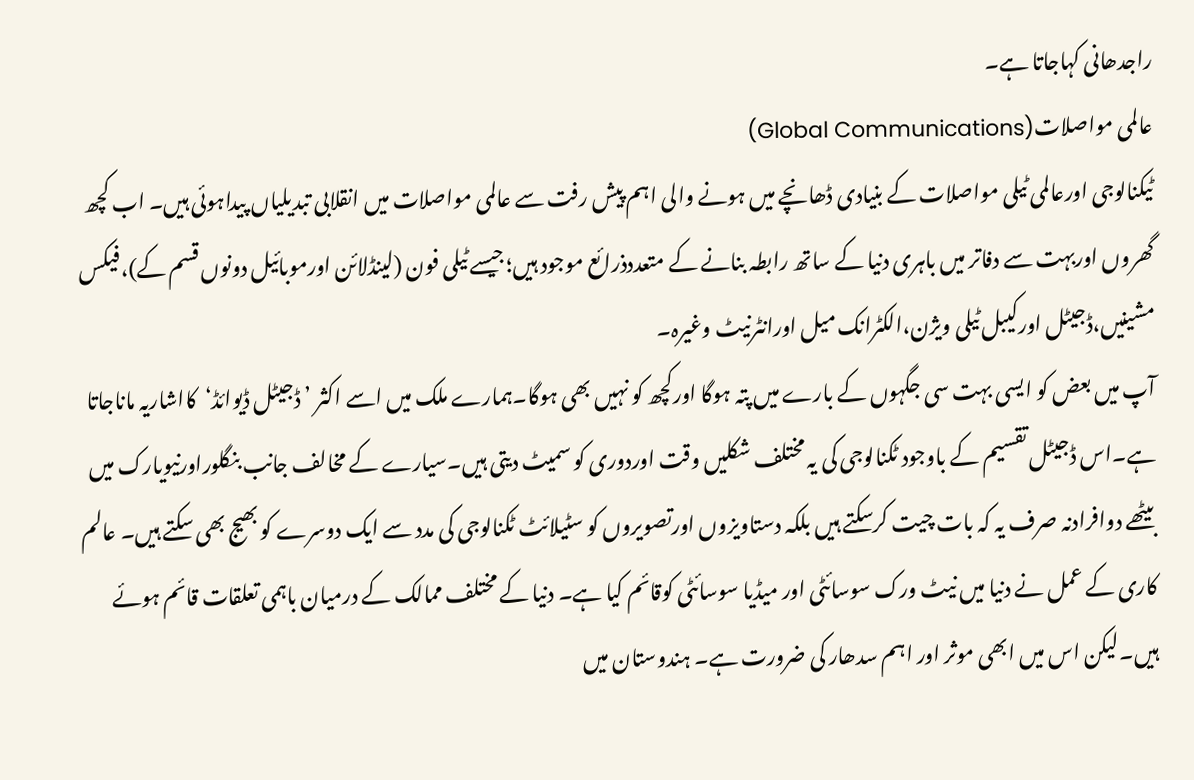راجدھانی کہاجاتا ہے۔
عالمی مواصلات(Global Communications)
ٹیکنالوجی اورعالمی ٹیلی مواصلات کے بنیادی ڈھانچے میں ہونے والی اہم پیش رفت سے عالمی مواصلات میں انقلابی تبدیلیاں پیداہوئی ہیں۔ اب کچھ گھروں اوربہت سے دفاتر میں باہری دنیا کے ساتھ رابطہ بنانے کے متعددذرائع موجود ہیں؛جیسے ٹیلی فون (لینڈلائن اورموبائیل دونوں قسم کے)،فیکس مشینیں،ڈجیٹل اورکیبل ٹیلی ویژن،الکٹرانک میل اورانٹرنیٹ وغیرہ۔
آپ میں بعض کو ایسی بہت سی جگہوں کے بارے میں پتہ ہوگا اورکچھ کو نہیں بھی ہوگا۔ہمارے ملک میں اسے اکثر ’ڈجیٹل ڈیوائڈ‘کااشاریہ ماناجاتا ہے۔اس ڈجیٹل تقسیم کے باوجود ٹکنالوجی کی یہ مختلف شکلیں وقت اوردوری کو سمیٹ دیتی ہیں۔سیارے کے مخالف جانب بنگلوراورنیویارک میں بیٹھے دوافرادنہ صرف یہ کہ بات چیت کرسکتے ہیں بلکہ دستاویزوں اورتصویروں کو سٹیلائٹ ٹکنالوجی کی مدد سے ایک دوسرے کو بھیج بھی سکتے ہیں۔ عالم کاری کے عمل نے دنیا میں نیٹ ورک سوسائٹی اور میڈیا سوسائٹی کوقائم کیا ہے۔ دنیا کے مختلف ممالک کے درمیان باہمی تعلقات قائم ہوئے ہیں۔لیکن اس میں ابھی موثر اور اہم سدھار کی ضرورت ہے۔ ہندوستان میں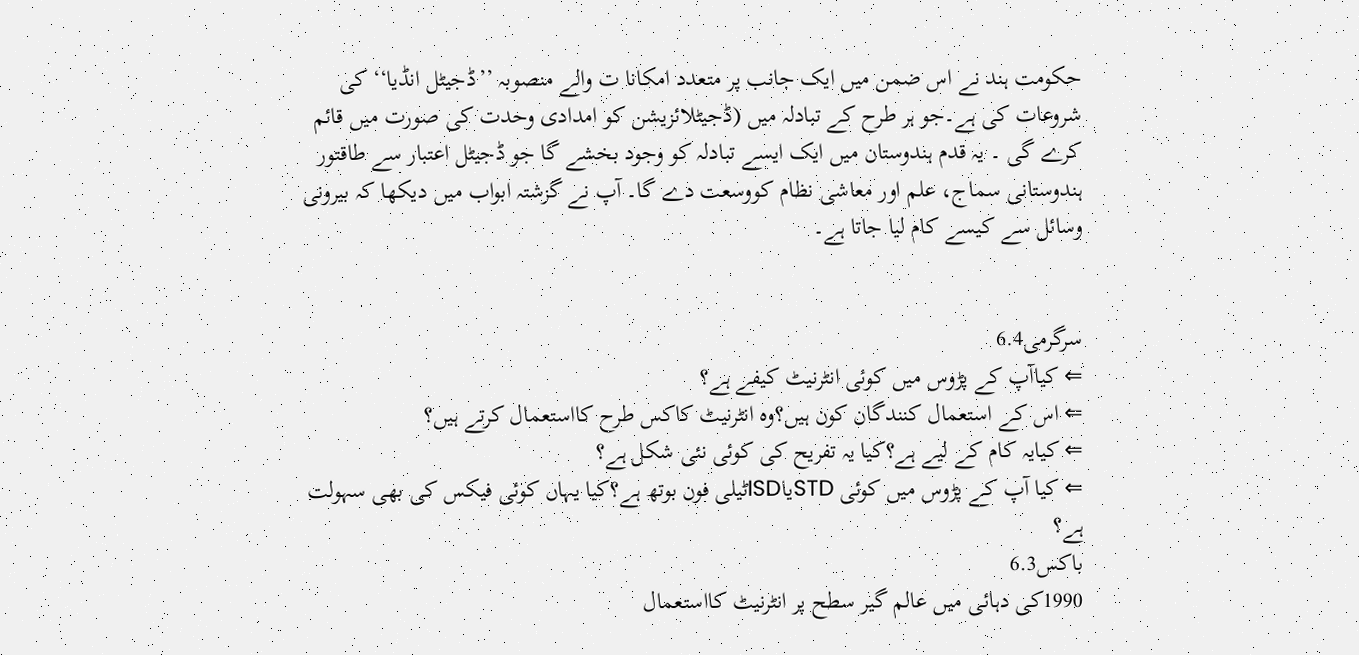حکومت ہند نے اس ضمن میں ایک جانب پر متعدد امکانا ت والے منصوبہ ’’ڈجیٹل انڈیا‘‘ کی شروعات کی ہے۔جو ہر طرح کے تبادلہ میں (ڈجیٹلائزیشن کو امدادی وحدت کی صورت میں قائم کرے گی ۔ یہ قدم ہندوستان میں ایک ایسے تبادلہ کو وجود بخشے گا جو ڈجیٹل اعتبار سے طاقتور ہندوستانی سماج، علم اور معاشی نظام کووسعت دے گا۔ آپ نے گزشتہ ابواب میں دیکھا کہ بیرونی وسائل سے کیسے کام لیا جاتا ہے۔


سرگرمی6.4
⇐ کیاآپ کے پڑوس میں کوئی انٹرنیٹ کیفے ہے؟
⇐ اس کے استعمال کنندگان کون ہیں؟وہ انٹرنیٹ کاکس طرح کااستعمال کرتے ہیں؟
⇐ کیایہ کام کے لیے ہے؟کیا یہ تفریح کی کوئی نئی شکل ہے؟
⇐ کیا آپ کے پڑوس میں کوئی STDیاISDٹیلی فون بوتھ ہے؟کیا یہاں کوئی فیکس کی بھی سہولت ہے؟
باکس6.3
1990کی دہائی میں عالم گیر سطح پر انٹرنیٹ کااستعمال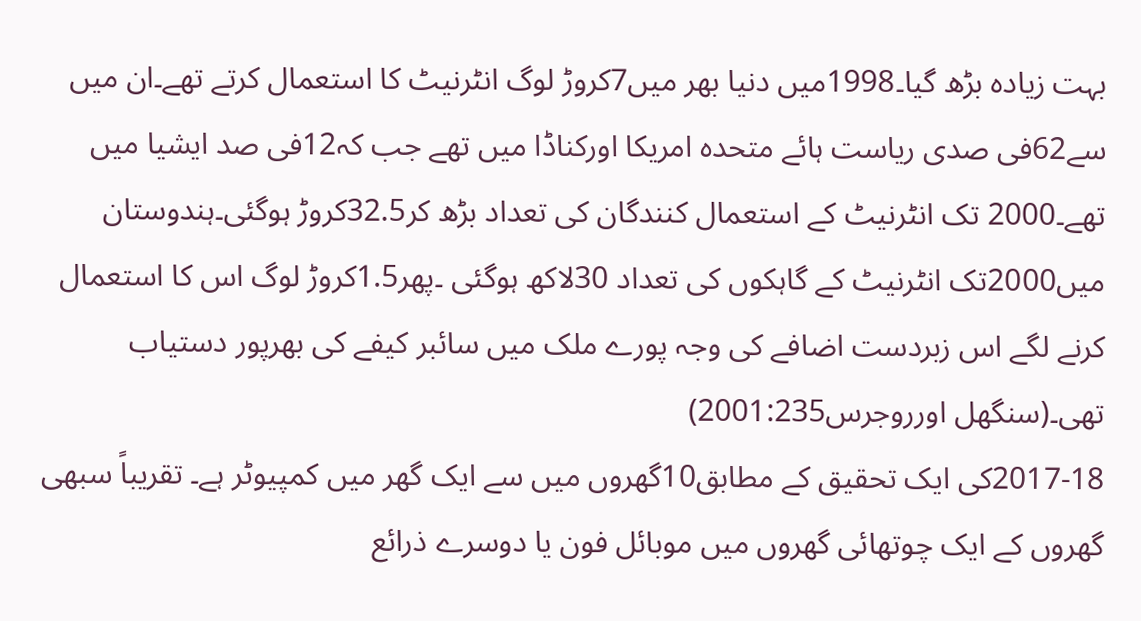بہت زیادہ بڑھ گیا۔1998میں دنیا بھر میں7کروڑ لوگ انٹرنیٹ کا استعمال کرتے تھے۔ان میں سے62فی صدی ریاست ہائے متحدہ امریکا اورکناڈا میں تھے جب کہ12فی صد ایشیا میں تھے۔2000 تک انٹرنیٹ کے استعمال کنندگان کی تعداد بڑھ کر32.5کروڑ ہوگئی۔ہندوستان میں2000تک انٹرنیٹ کے گاہکوں کی تعداد 30لاکھ ہوگئی ۔پھر1.5کروڑ لوگ اس کا استعمال کرنے لگے اس زبردست اضافے کی وجہ پورے ملک میں سائبر کیفے کی بھرپور دستیاب تھی۔(سنگھل اورروجرس2001:235)
2017-18کی ایک تحقیق کے مطابق10گھروں میں سے ایک گھر میں کمپیوٹر ہے۔ تقریباً سبھی گھروں کے ایک چوتھائی گھروں میں موبائل فون یا دوسرے ذرائع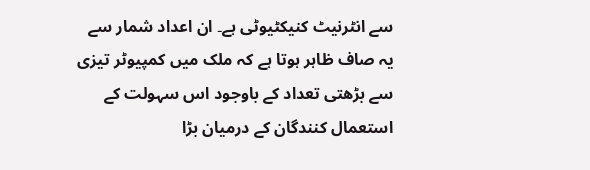سے انٹرنیٹ کنیکٹیوٹی ہے۔ ان اعداد شمار سے یہ صاف ظاہر ہوتا ہے کہ ملک میں کمپیوٹر تیزی سے بڑھتی تعداد کے باوجود اس سہولت کے استعمال کنندگان کے درمیان بڑا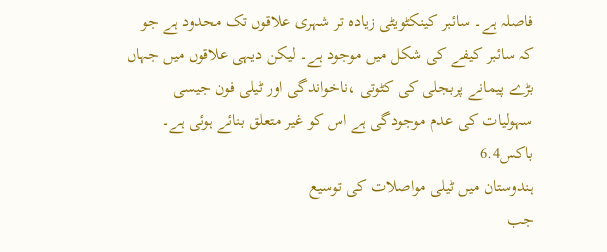فاصلہ ہے۔ سائبر کینکٹویٹی زیادہ تر شہری علاقوں تک محدود ہے جو کہ سائبر کیفے کی شکل میں موجود ہے۔ لیکن دیہی علاقوں میں جہاں بڑے پیمانے پربجلی کی کٹوتی ،ناخواندگی اور ٹیلی فون جیسی سہولیات کی عدم موجودگی ہے اس کو غیر متعلق بنائے ہوئی ہے۔
باکس6.4
ہندوستان میں ٹیلی مواصلات کی توسیع
جب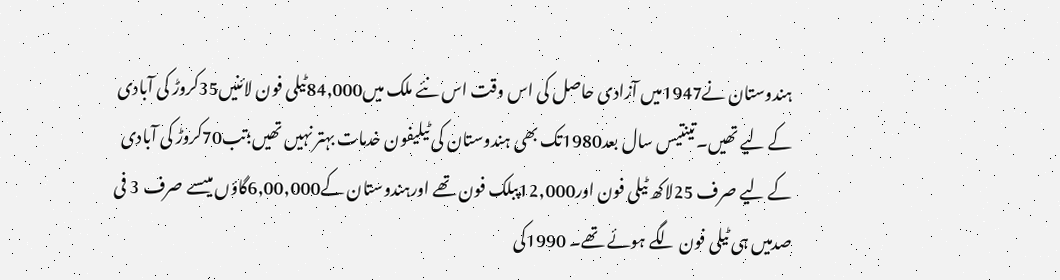ہندوستان نے1947میں آزادی حاصل کی اس وقت اس نئے ملک میں84,000ٹیلی فون لائنیں35کروڑ کی آبادی کے لیے تھیں۔تینتیس سال بعد1980تک بھی ہندوستان کی ٹیلیفون خدمات بہتر نہیں تھیں؛تب70کروڑ کی آبادی کے لیے صرف 25لاکھ ٹیلی فون اور12,000پبلک فون تھے اورہندوستان کے6,00,000گاؤں میںسے صرف 3 فی صدمیں ہی ٹیلی فون لگے ہوئے تھے۔ 1990کی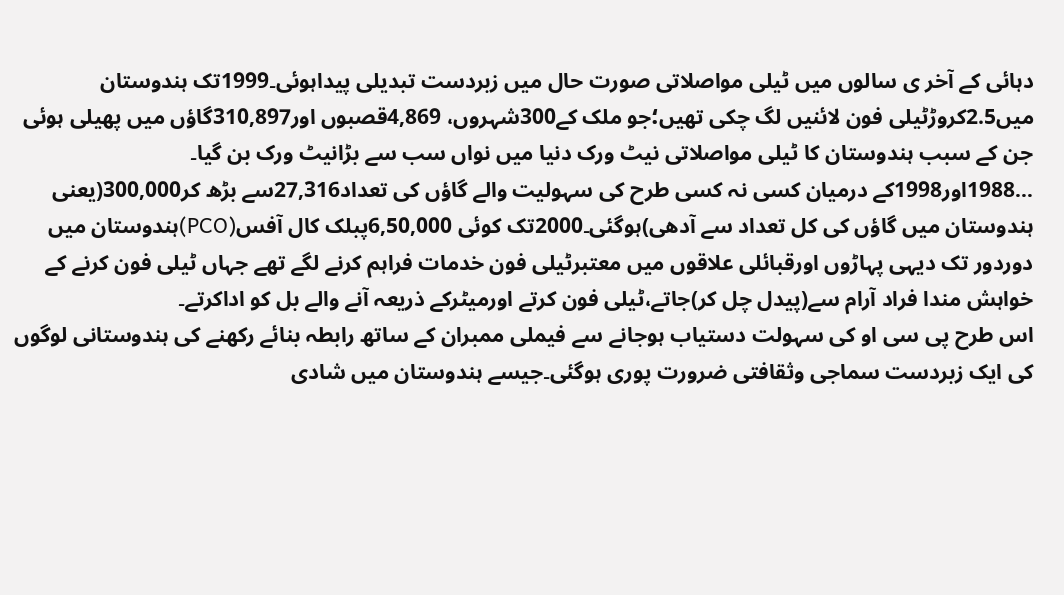دہائی کے آخر ی سالوں میں ٹیلی مواصلاتی صورت حال میں زبردست تبدیلی پیداہوئی۔1999تک ہندوستان میں2.5کروڑٹیلی فون لائنیں لگ چکی تھیں؛جو ملک کے300شہروں، 4,869قصبوں اور310,897گاؤں میں پھیلی ہوئی جن کے سبب ہندوستان کا ٹیلی مواصلاتی نیٹ ورک دنیا میں نواں سب سے بڑانیٹ ورک بن گیا۔
…1988اور1998کے درمیان کسی نہ کسی طرح کی سہولیت والے گاؤں کی تعداد27,316سے بڑھ کر300,000(یعنی ہندوستان میں گاؤں کی کل تعداد سے آدھی)ہوگئی۔2000تک کوئی 6,50,000پبلک کال آفس(PCO)ہندوستان میں دوردور تک دیہی پہاڑوں اورقبائلی علاقوں میں معتبرٹیلی فون خدمات فراہم کرنے لگے تھے جہاں ٹیلی فون کرنے کے خواہش مندا فراد آرام سے(پیدل چل کر)جاتے،ٹیلی فون کرتے اورمیٹرکے ذریعہ آنے والے بل کو اداکرتے۔
اس طرح پی سی او کی سہولت دستیاب ہوجانے سے فیملی ممبران کے ساتھ رابطہ بنائے رکھنے کی ہندوستانی لوگوں کی ایک زبردست سماجی وثقافتی ضرورت پوری ہوگئی۔جیسے ہندوستان میں شادی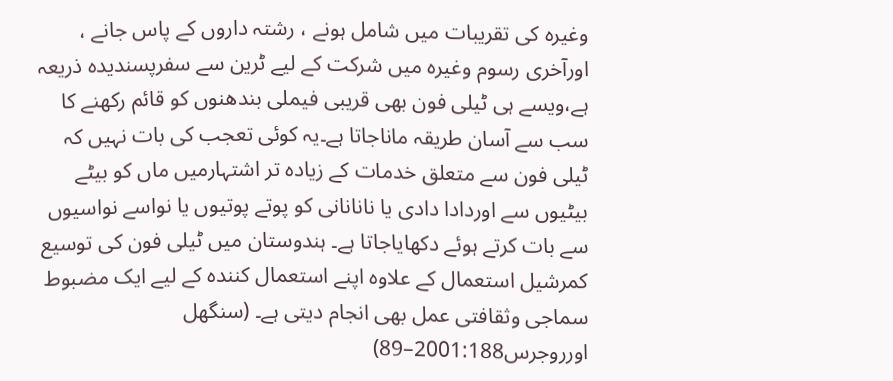وغیرہ کی تقریبات میں شامل ہونے ، رشتہ داروں کے پاس جانے ، اورآخری رسوم وغیرہ میں شرکت کے لیے ٹرین سے سفرپسندیدہ ذریعہ ہے،ویسے ہی ٹیلی فون بھی قریبی فیملی بندھنوں کو قائم رکھنے کا سب سے آسان طریقہ ماناجاتا ہے۔یہ کوئی تعجب کی بات نہیں کہ ٹیلی فون سے متعلق خدمات کے زیادہ تر اشتہارمیں ماں کو بیٹے بیٹیوں سے اوردادا دادی یا نانانانی کو پوتے پوتیوں یا نواسے نواسیوں سے بات کرتے ہوئے دکھایاجاتا ہے۔ ہندوستان میں ٹیلی فون کی توسیع کمرشیل استعمال کے علاوہ اپنے استعمال کنندہ کے لیے ایک مضبوط سماجی وثقافتی عمل بھی انجام دیتی ہے۔ (سنگھل اورروجرس2001:188–89)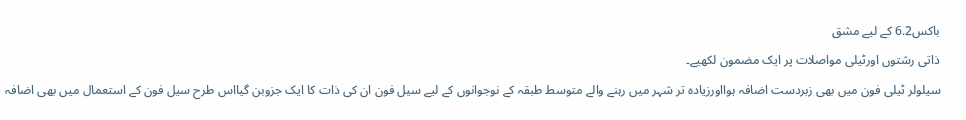باکس6.2 کے لیے مشق
ذاتی رشتوں اورٹیلی مواصلات پر ایک مضمون لکھیے۔
سیلولر ٹیلی فون میں بھی زبردست اضافہ ہوااورزیادہ تر شہر میں رہنے والے متوسط طبقہ کے نوجوانوں کے لیے سیل فون ان کی ذات کا ایک جزوبن گیااس طرح سیل فون کے استعمال میں بھی اضافہ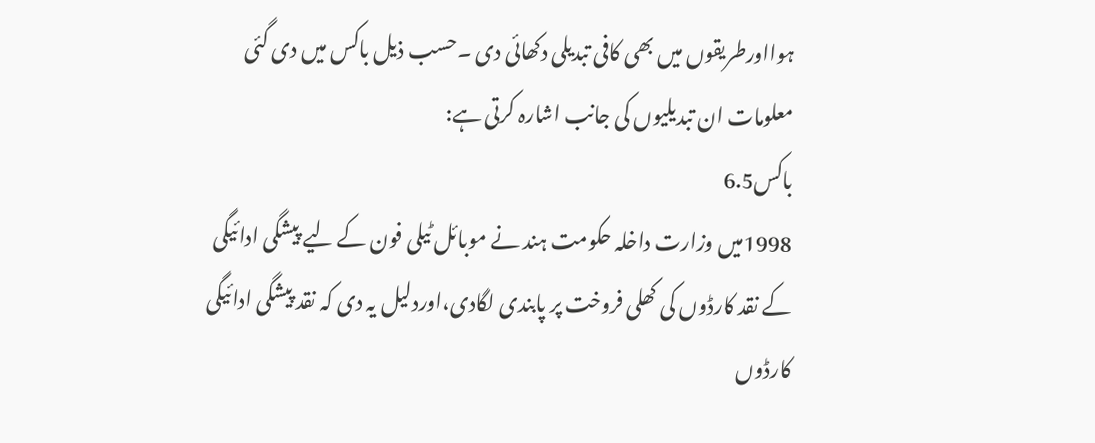ہوااورطریقوں میں بھی کافی تبدیلی دکھائی دی ۔حسب ذیل باکس میں دی گئی معلومات ان تبدیلیوں کی جانب اشارہ کرتی ہے:
باکس6.5
1998میں وزارت داخلہ حکومت ہند نے موبائل ٹیلی فون کے لیے پیشگی ادائیگی کے نقد کارڈوں کی کھلی فروخت پر پابندی لگادی،اوردلیل یہ دی کہ نقد پیشگی ادائیگی کارڈوں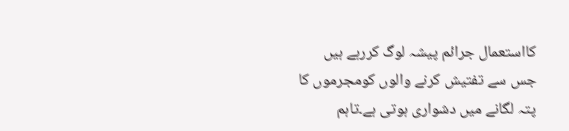کااستعمال جرائم پیشہ لوگ کررہے ہیں جس سے تفتیش کرنے والوں کومجرموں کا پتہ لگانے میں دشواری ہوتی ہے۔تاہم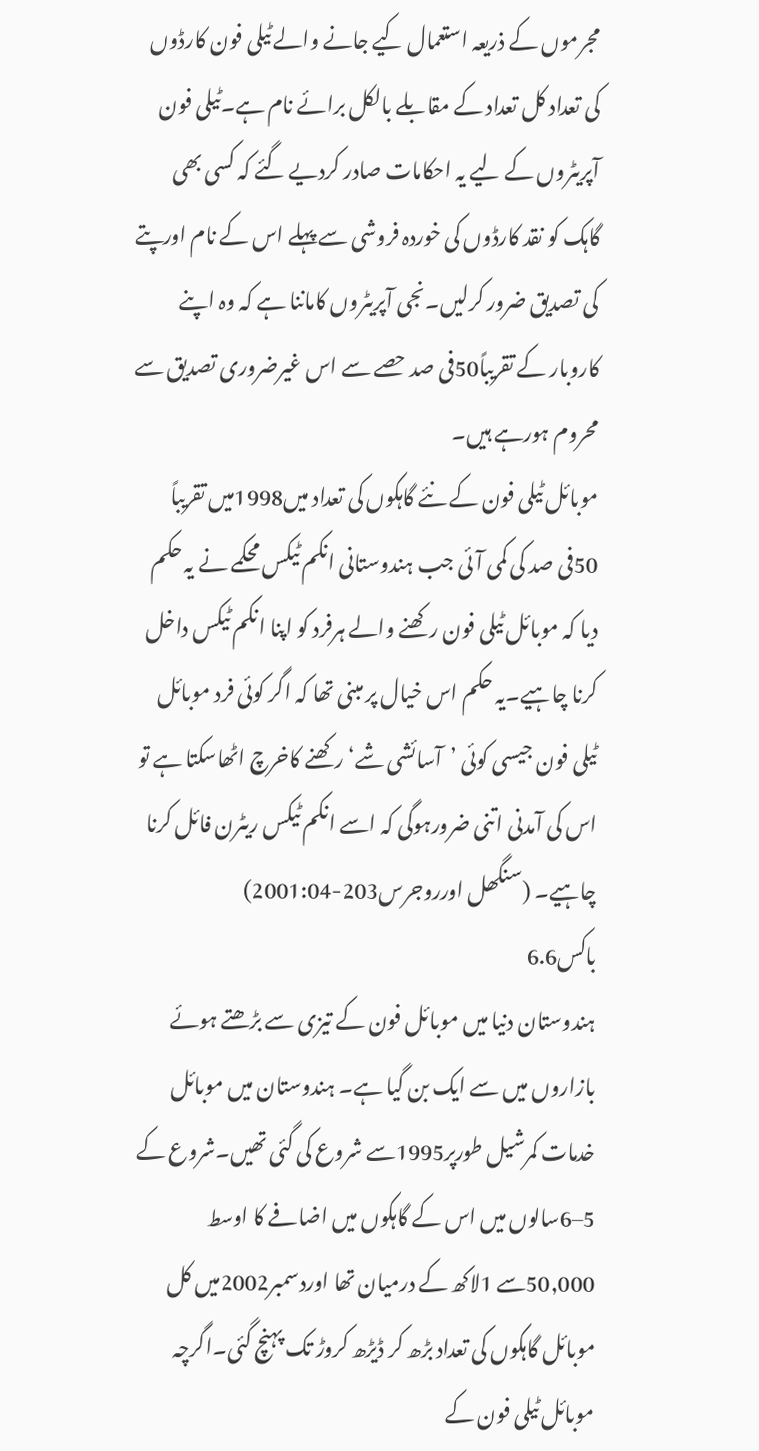مجرموں کے ذریعہ استعمال کیے جانے والے ٹیلی فون کارڈوں کی تعداد کل تعداد کے مقابلے بالکل برائے نام ہے۔ٹیلی فون آپریٹروں کے لیے یہ احکامات صادر کردیے گئے کہ کسی بھی گاہک کو نقد کارڈوں کی خوردہ فروشی سے پہلے اس کے نام اورپتے کی تصدیق ضرور کرلیں۔نجی آپریٹروں کاماننا ہے کہ وہ اپنے کاروبار کے تقریباً50فی صد حصے سے اس غیرضروری تصدیق سے محروم ہورہے ہیں۔
موبائل ٹیلی فون کے نئے گاہکوں کی تعداد میں1998میں تقریباً 50فی صد کی کمی آئی جب ہندوستانی انکم ٹیکس محکمے نے یہ حکم دیا کہ موبائل ٹیلی فون رکھنے والے ہرفرد کو اپنا انکم ٹیکس داخل کرنا چاہیے۔یہ حکم اس خیال پر مبنی تھا کہ اگر کوئی فرد موبائل ٹیلی فون جیسی کوئی ’آسائشی شے‘رکھنے کاخرچ اٹھاسکتا ہے تو اس کی آمدنی اتنی ضرورہوگی کہ اسے انکم ٹیکس ریٹرن فائل کرنا چاہیے۔ (سنگھل اورروجرس203-2001:04)
باکس6.6
ہندوستان دنیا میں موبائل فون کے تیزی سے بڑھتے ہوئے بازاروں میں سے ایک بن گیا ہے۔ ہندوستان میں موبائل خدمات کمرشیل طورپر1995سے شروع کی گئی تھیں۔شروع کے 5–6سالوں میں اس کے گاہکوں میں اضافے کا اوسط 50,000سے 1لاکھ کے درمیان تھا اوردسمبر2002میں کل موبائل گاہکوں کی تعداد بڑھ کر ڈیڑھ کروڑ تک پہنچ گئی۔اگرچہ موبائل ٹیلی فون کے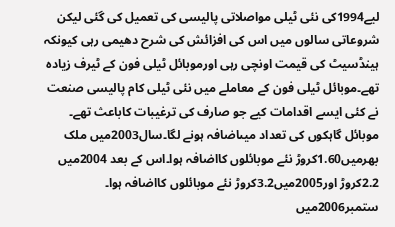لیے1994کی نئی ٹیلی مواصلاتی پالیسی کی تعمیل کی گئی لیکن شروعاتی سالوں میں اس کی افزائش کی شرح دھیمی رہی کیونکہ ہینڈسیٹ کی قیمت اونچی رہی اورموبائل ٹیلی فون کے ٹیرف زیادہ تھے۔موبائل ٹیلی فون کے معاملے میں نئی ٹیلی کام پالیسی صنعت نے کئی ایسے اقدامات کیے جو صارف کی ترغیبات کاباعث تھے۔ موبائل گاہکوں کی تعداد میںاضافہ ہونے لگا۔سال2003میں ملک بھرمیں1.60کروڑ نئے موبائلوں کااضافہ ہوا۔اس کے بعد 2004میں 2.2کروڑ اور2005میں3.2کروڑ نئے موبائلوں کااضافہ ہوا۔ ستمبر2006میں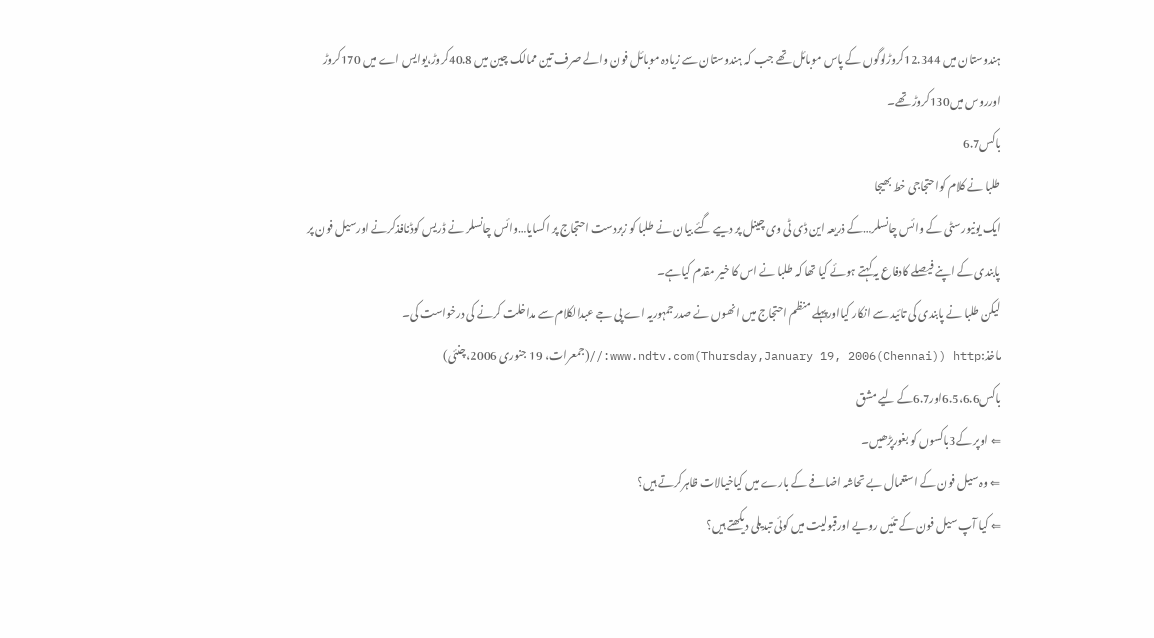ہندوستان میں 12.344کروڑلوگوں کے پاس موبائل تھے جب کہ ہندوستان سے زیادہ موبائل فون والے صرف تین ممالک چین میں 40.8کروڑ،یوایس اے میں 170کروڑ اورروس میں130کروڑ تھے۔
باکس6.7
طلبا نے کلام کواحتجاجی خط بھیجا
ایک یونیورسٹی کے وائس چانسلر…کے ذریعہ این ڈی ٹی وی چینل پر دییے گئے بیان نے طلبا کو زبردست احتجاج پر اکسایا…وائس چانسلر نے ڈریس کوڈنافذکرنے اورسیل فون پر پابندی کے اپنے فیصلے کادفاع یہ کہتے ہوئے کیا تھا کہ طلبا نے اس کا خیر مقدم کیاہے۔
لیکن طلبا نے پابندی کی تائید سے انکار کیااورپہلے منظم احتجاج میں انھوں نے صدرجمہوریہ اے پی جے عبدالکلام سے مداخلت کرنے کی درخواست کی۔
ماخذ:www.ndtv.com(Thursday,January 19, 2006(Chennai)) http://(جمعرات، 19 جنوری 2006،چنئی)
باکس6.5،6.6اور6.7کے لیے مشق
⇐ اوپر کے3باکسوں کو بغورپڑھیں۔
⇐ وہ سیل فون کے استعمال بے تحاشہ اضافے کے بارے میں کیاخیالات ظاہرکرتے ہیں؟
⇐ کیا آپ سیل فون کے تئیں رویے اورقبولیت میں کوئی تبدیلی دیکھتے ہیں؟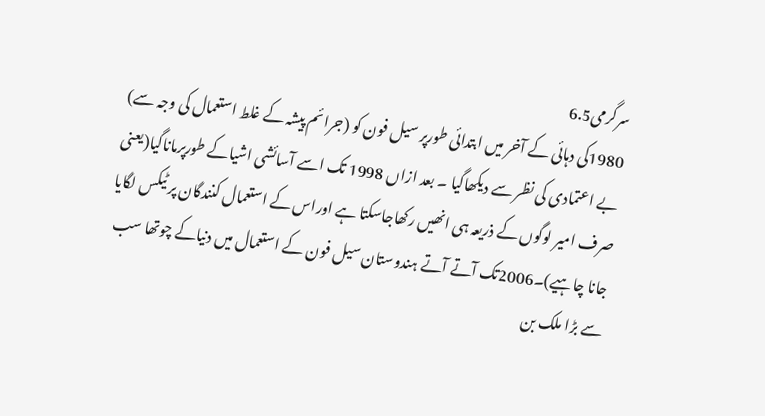سرگرمی6.5
1980کی دہائی کے آخر میں ابتدائی طورپر سیل فون کو (جرائم پیشہ کے غلط استعمال کی وجہ سے) بے اعتمادی کی نظر سے دیکھاگیا ۔ بعد ازاں 1998 تک اسے آسائشی اشیاکے طورپرماناگیا(یعنی صرف امیر لوگوں کے ذریعہ ہی انھیں رکھاجاسکتا ہے اوراس کے استعمال کنندگان پر ٹیکس لگایا جانا چاہیے)۔2006تک آتے آتے ہندوستان سیل فون کے استعمال میں دنیاکے چوتھا سب سے بڑا ملک بن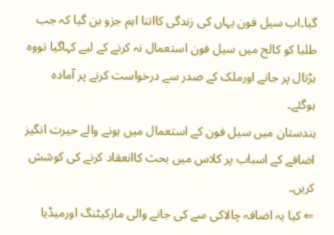گیا۔اب سیل فون یہاں کی زندگی کااتنا اہم جزو بن گیا کہ جب طلبا کو کالج میں سیل فون استعمال نہ کرنے کے لیے کہاگیا تووہ ہڑتال پر جانے اورملک کے صدر سے درخواست کرنے پر آمادہ ہوگئے۔
ہندستان میں سیل فون کے استعمال میں ہونے والے حیرت انگیز اضافے کے اسباب پر کلاس میں بحث کاانعقاد کرنے کی کوشش کریں۔
⇐ کیا یہ اضافہ چالاکی سے کی جانے والی مارکیٹنگ اورمیڈیا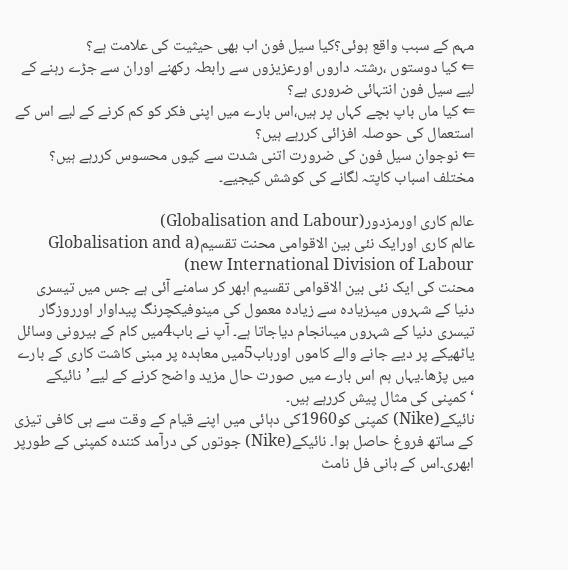مہم کے سبب واقع ہوئی؟کیا سیل فون اب بھی حیثیت کی علامت ہے؟
⇐ کیا دوستوں ،رشتہ داروں اورعزیزوں سے رابطہ رکھنے اوران سے جڑے رہنے کے لیے سیل فون انتہائی ضروری ہے؟
⇐ کیا ماں باپ بچے کہاں پر ہیں،اس بارے میں اپنی فکر کو کم کرنے کے لیے اس کے استعمال کی حوصلہ افزائی کررہے ہیں؟
⇐ نوجوان سیل فون کی ضرورت اتنی شدت سے کیوں محسوس کررہے ہیں؟ مختلف اسباب کاپتہ لگانے کی کوشش کیجیے۔

عالم کاری اورمزدور(Globalisation and Labour)
عالم کاری اورایک نئی بین الاقوامی محنت تقسیم(Globalisation and a new International Division of Labour)
محنت کی ایک نئی بین الاقوامی تقسیم ابھر کر سامنے آئی ہے جس میں تیسری دنیا کے شہروں میںزیادہ سے زیادہ معمول کی مینوفیکچرنگ پیداوار اورروزگار تیسری دنیا کے شہروں میںانجام دیاجاتا ہے۔ آپ نے باب4میں کام کے بیرونی وسائل یاٹھیکے پر دیے جانے والے کاموں اورباب5میں معاہدہ پر مبنی کاشت کاری کے بارے میں پڑھا۔یہاں ہم اس بارے میں صورت حال مزید واضح کرنے کے لیے’نائیکے ‘کمپنی کی مثال پیش کررہے ہیں۔
نائیکے(Nike) کمپنی کو1960کی دہائی میں اپنے قیام کے وقت سے ہی کافی تیزی کے ساتھ فروغ حاصل ہوا۔ نائیکے(Nike) جوتوں کی درآمد کنندہ کمپنی کے طورپر ابھری۔اس کے بانی فل نامٹ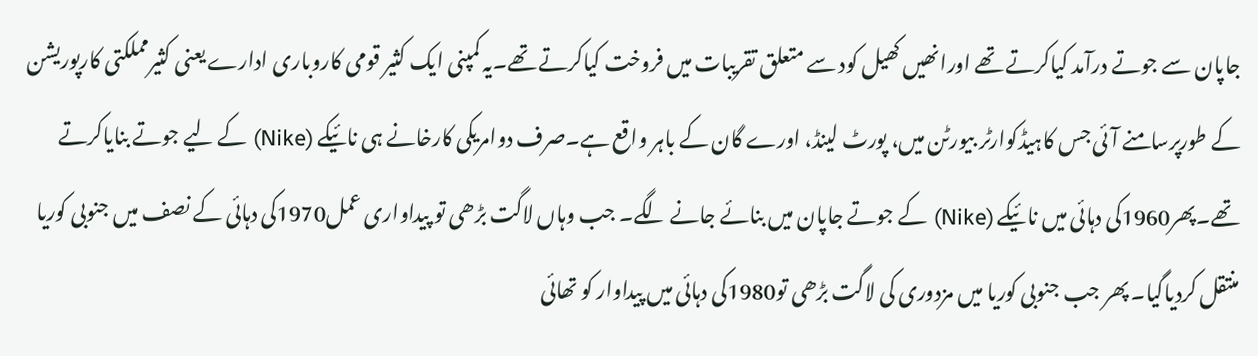جاپان سے جوتے درآمد کیاکرتے تھے اورانھیں کھیل کود سے متعلق تقریبات میں فروخت کیاکرتے تھے۔یہ کمپنی ایک کثیر قومی کاروباری ادارے یعنی کثیرمملکتی کارپوریشن کے طورپرسامنے آئی جس کاہیڈکوارٹر بیورٹن میں، پورٹ لینڈ، اورے گان کے باہر واقع ہے۔صرف دوامریکی کارخانے ہی نائیکے (Nike) کے لیے جوتے بنایاکرتے تھے۔پھر1960کی دہائی میں نائیکے (Nike) کے جوتے جاپان میں بنائے جانے لگے۔ جب وہاں لاگت بڑھی تو پیداواری عمل1970کی دہائی کے نصف میں جنوبی کوریا منتقل کردیاگیا۔ پھر جب جنوبی کوریا میں مزدوری کی لاگت بڑھی تو1980کی دہائی میں پیداوار کو تھائی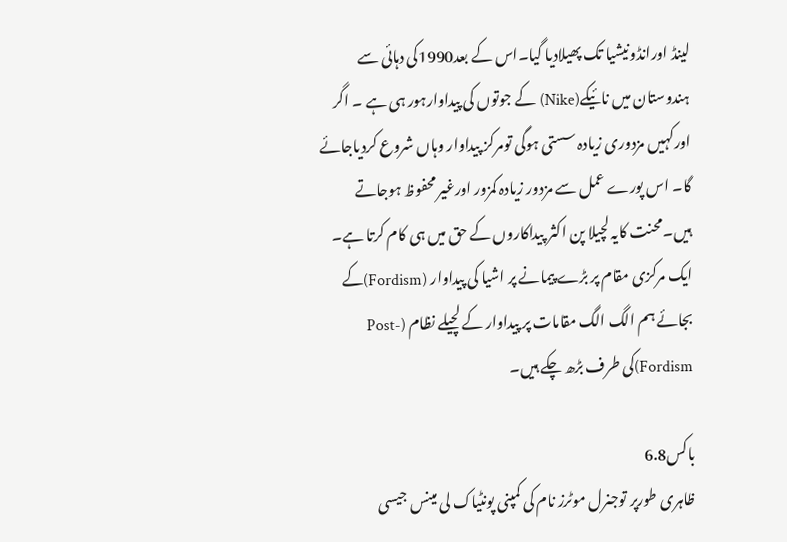لینڈ اورانڈونیشیا تک پھیلادیا گیا۔اس کے بعد1990کی دہائی سے ہندوستان میں نائیکے(Nike) کے جوتوں کی پیداوارہور ہی ہے ۔ اگر اورکہیں مزدوری زیادہ سستی ہوگی تومرکز پیداوار وہاں شروع کردیاجائے گا۔ اس پورے عمل سے مزدور زیادہ کمزور اورغیر محفوظ ہوجاتے ہیں۔محنت کایہ لچیلا پن اکثر پیداکاروں کے حق میں ہی کام کرتا ہے۔ ایک مرکزی مقام پر بڑے پیمانے پر اشیا کی پیداوار (Fordism)کے بجائے ہم الگ الگ مقامات پر پیداوار کے لچیلے نظام (Post-Fordism)کی طرف بڑھ چکے ہیں۔

باکس6.8
ظاہری طورپر توجنرل موٹرز نام کی کمپنی پونٹیاک لی مینس جیسی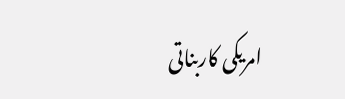امریکی کاربناتی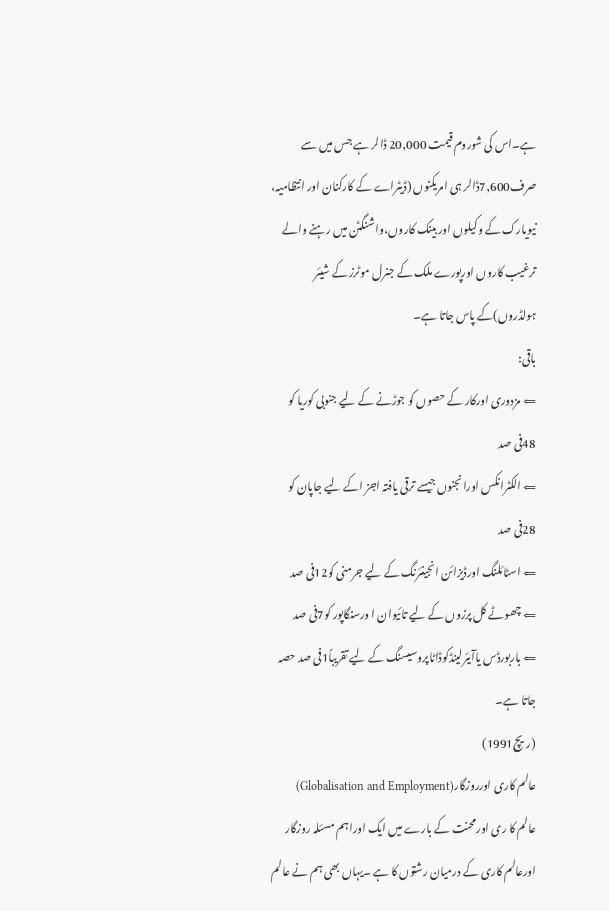ہے۔اس کی شوروم قیمت 20,000 ڈالر ہے جس میں سے صرف7,600ڈالر ہی امریکنوں (ڈیٹراے کے کارکنان اور انتظامیہ، نیویارک کے وکیلوں اور بینک کاروں،واشنگٹن میں رہنے والے ترغیب کاروں اورپورے ملک کے جنرل موٹرز کے شیئر ہولڈروں)کے پاس جاتا ہے۔
باقی:
⇐ مزدوری اورکار کے حصوں کو جوڑنے کے لیے جنوبی کوریا کو 48فی صد
⇐ الکٹرانکس اورانجنوں جیسے ترقی یافتہ اجز اکے لیے جاپان کو 28فی صد
⇐ اسٹائلنگ اورڈیزائن انجینئرنگ کے لیے جرمنی کو12فی صد
⇐ چھوٹے کل پرزوں کے لیے تائیوان ا ورسنگاپور کو7فی صد
⇐ باربورڈس یاآیئرلینڈکوڈاٹاپروسیسنگ کے لیے تقریباً1فی صد حصہ جاتا ہے۔
(ریچ1991)
عالم کاری اورروزگار(Globalisation and Employment)
عالم کا ری اورمحنت کے بارے میں ایک اوراہم مسئلہ روزگار اورعالم کاری کے درمیان رشتوں کا ہے ۔یہاں بھی ہم نے عالم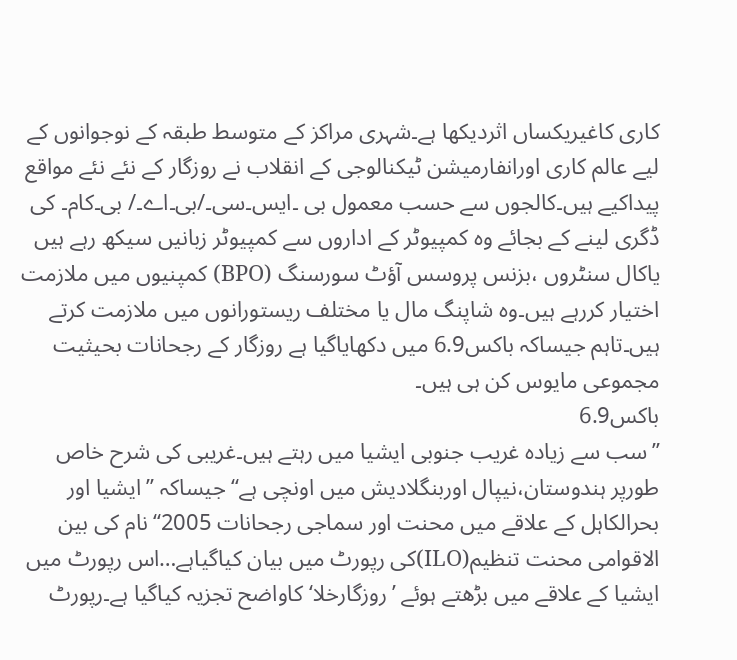کاری کاغیریکساں اثردیکھا ہے۔شہری مراکز کے متوسط طبقہ کے نوجوانوں کے لیے عالم کاری اورانفارمیشن ٹیکنالوجی کے انقلاب نے روزگار کے نئے نئے مواقع پیداکیے ہیں۔کالجوں سے حسب معمول بی ۔ایس۔سی۔/بی۔اے۔/ بی۔کام۔ کی ڈگری لینے کے بجائے وہ کمپیوٹر کے اداروں سے کمپیوٹر زبانیں سیکھ رہے ہیں یاکال سنٹروں ،بزنس پروسس آؤٹ سورسنگ (BPO) کمپنیوں میں ملازمت اختیار کررہے ہیں۔وہ شاپنگ مال یا مختلف ریستورانوں میں ملازمت کرتے ہیں۔تاہم جیساکہ باکس6.9 میں دکھایاگیا ہے روزگار کے رجحانات بحیثیت مجموعی مایوس کن ہی ہیں۔
باکس6.9
’’سب سے زیادہ غریب جنوبی ایشیا میں رہتے ہیں۔غریبی کی شرح خاص طورپر ہندوستان،نیپال اوربنگلادیش میں اونچی ہے‘‘ جیساکہ ’’ایشیا اور بحرالکاہل کے علاقے میں محنت اور سماجی رجحانات 2005‘‘نام کی بین الاقوامی محنت تنظیم(ILO)کی رپورٹ میں بیان کیاگیاہے…اس رپورٹ میں ایشیا کے علاقے میں بڑھتے ہوئے ’روزگارخلا‘کاواضح تجزیہ کیاگیا ہے۔رپورٹ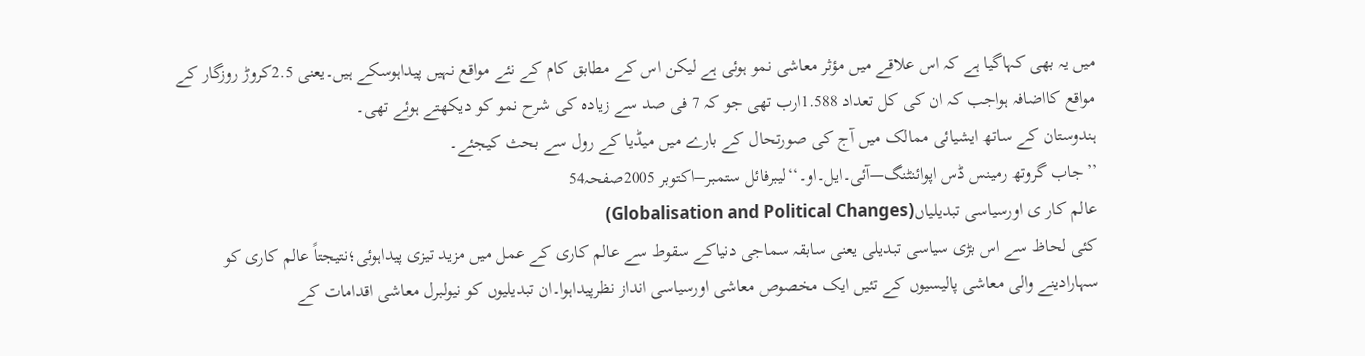میں یہ بھی کہاگیا ہے کہ اس علاقے میں مؤثر معاشی نمو ہوئی ہے لیکن اس کے مطابق کام کے نئے مواقع نہیں پیداہوسکے ہیں۔یعنی 2.5کروڑ روزگار کے مواقع کااضافہ ہواجب کہ ان کی کل تعداد 1.588ارب تھی جو کہ 7 فی صد سے زیادہ کی شرح نمو کو دیکھتے ہوئے تھی۔
ہندوستان کے ساتھ ایشیائی ممالک میں آج کی صورتحال کے بارے میں میڈیا کے رول سے بحث کیجئے۔
’’جاب گروتھ رمینس ڈس اپوائنٹنگ—آئی۔ایل۔او۔‘‘لیبرفائل ستمبر–اکتوبر 2005صفحہ54
عالم کار ی اورسیاسی تبدیلیاں(Globalisation and Political Changes)
کئی لحاظ سے اس بڑی سیاسی تبدیلی یعنی سابقہ سماجی دنیاکے سقوط سے عالم کاری کے عمل میں مزید تیزی پیداہوئی؛نتیجتاً عالم کاری کو سہارادینے والی معاشی پالیسیوں کے تئیں ایک مخصوص معاشی اورسیاسی انداز نظرپیداہوا۔ان تبدیلیوں کو نیولبرل معاشی اقدامات کے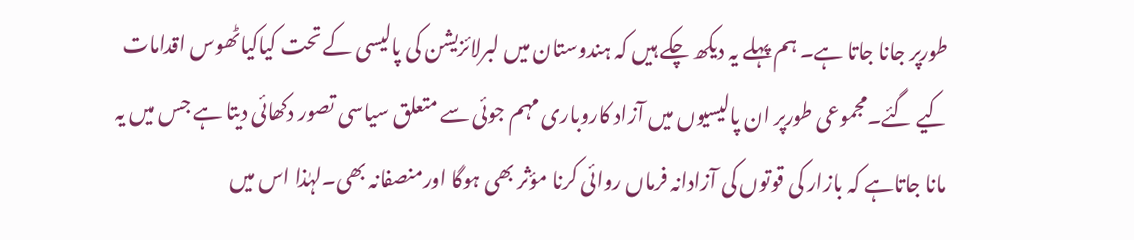طورپر جانا جاتا ہے۔ ہم پہلے یہ دیکھ چکے ہیں کہ ہندوستان میں لبرلائزیشن کی پالیسی کے تحت کیاکیاٹھوس اقدامات کیے گئے۔مجموعی طورپر ان پالیسیوں میں آزاد کاروباری مہم جوئی سے متعلق سیاسی تصور دکھائی دیتا ہے جس میں یہ مانا جاتاہے کہ بازار کی قوتوں کی آزادانہ فرماں روائی کرنا مؤثر بھی ہوگا اورمنصفانہ بھی۔لہٰذا اس میں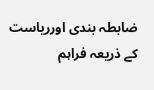ضابطہ بندی اورریاست کے ذریعہ فراہم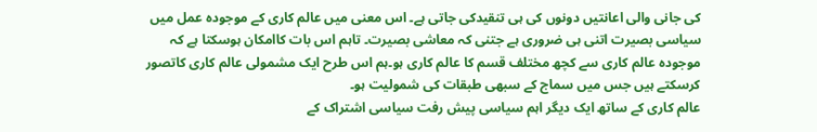کی جانی والی اعانتیں دونوں کی ہی تنقیدکی جاتی ہے۔ اس معنی میں عالم کاری کے موجودہ عمل میں سیاسی بصیرت اتنی ہی ضروری ہے جتنی کہ معاشی بصیرت۔ تاہم اس بات کاامکان ہوسکتا ہے کہ موجودہ عالم کاری سے کچھ مختلف قسم کا عالم کاری ہو۔ہم اس طرح ایک مشمولی عالم کاری کاتصور کرسکتے ہیں جس میں سماج کے سبھی طبقات کی شمولیت ہو۔
عالم کاری کے ساتھ ایک دیگر اہم سیاسی پیش رفت سیاسی اشتراک کے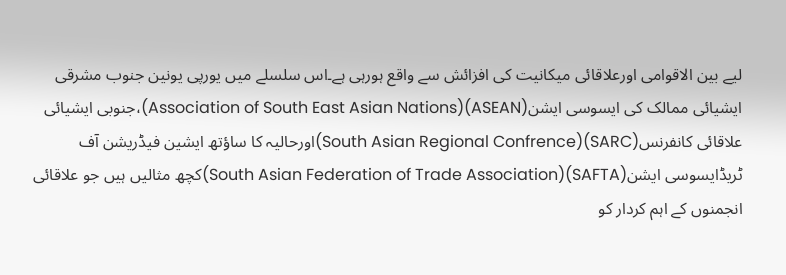لیے بین الاقوامی اورعلاقائی میکانیت کی افزائش سے واقع ہورہی ہے۔اس سلسلے میں یورپی یونین جنوب مشرقی ایشیائی ممالک کی ایسوسی ایشن(ASEAN)(Association of South East Asian Nations)،جنوبی ایشیائی علاقائی کانفرنس(SARC)(South Asian Regional Confrence)اورحالیہ کا ساؤتھ ایشین فیڈریشن آف ٹریڈایسوسی ایشن(SAFTA)(South Asian Federation of Trade Association)کچھ مثالیں ہیں جو علاقائی انجمنوں کے اہم کردار کو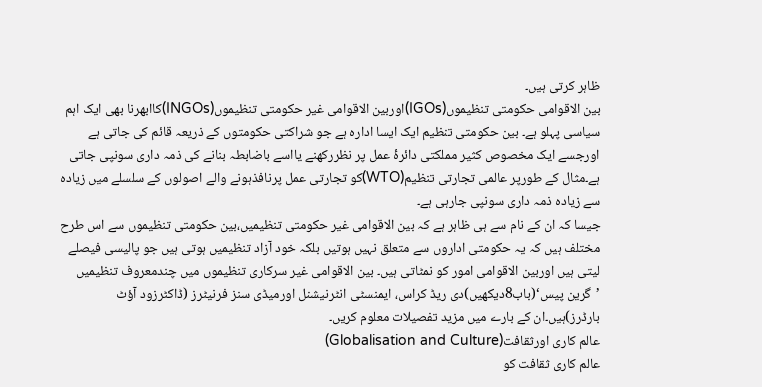ظاہر کرتی ہیں۔
بین الاقوامی حکومتی تنظیموں(IGOs)اوربین الاقوامی غیر حکومتی تنظیموں(INGOs)کاابھرنا بھی ایک اہم سیاسی پہلو ہے۔ بین حکومتی تنظیم ایک ایسا ادارہ ہے جو شراکتی حکومتوں کے ذریعہ قائم کی جاتی ہے اورجسے ایک مخصوص کثیر مملکتی دائرۂ عمل پر نظررکھنے یااسے باضابطہ بنانے کی ذمہ داری سونپی جاتی ہے۔مثال کے طورپر عالمی تجارتی تنظیم(WTO)کو تجارتی عمل پرنافذہونے والے اصولوں کے سلسلے میں زیادہ سے زیادہ ذمہ داری سونپی جارہی ہے۔
جیسا کہ ان کے نام سے ہی ظاہر ہے کہ بین الاقوامی غیر حکومتی تنظیمیں،بین حکومتی تنظیموں سے اس طرح مختلف ہیں کہ یہ حکومتی اداروں سے متعلق نہیں ہوتیں بلکہ خود آزاد تنظیمیں ہوتی ہیں جو پالیسی فیصلے لیتی ہیں اوربین الاقوامی امور کو نمٹاتی ہیں۔ بین الاقوامی غیر سرکاری تنظیموں میں چندمعروف تنظیمیں ’گرین پیس‘(باب8دیکھیں)دی ریڈ کراس، ایمنسٹی انٹرنیشنل اورمیڈی سنز فرنیٹرز (ڈاکٹرزود آؤٹ بارڈرز)ہیں۔ان کے بارے میں مزید تفصیلات معلوم کریں۔
عالم کاری اورثقافت(Globalisation and Culture)
عالم کاری ثقافت کو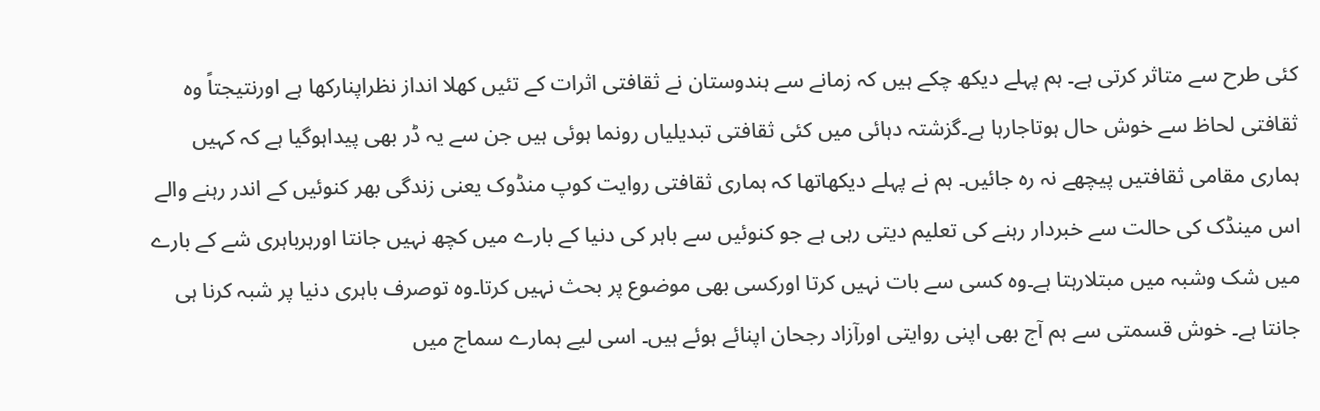کئی طرح سے متاثر کرتی ہے۔ ہم پہلے دیکھ چکے ہیں کہ زمانے سے ہندوستان نے ثقافتی اثرات کے تئیں کھلا انداز نظراپنارکھا ہے اورنتیجتاً وہ ثقافتی لحاظ سے خوش حال ہوتاجارہا ہے۔گزشتہ دہائی میں کئی ثقافتی تبدیلیاں رونما ہوئی ہیں جن سے یہ ڈر بھی پیداہوگیا ہے کہ کہیں ہماری مقامی ثقافتیں پیچھے نہ رہ جائیں۔ ہم نے پہلے دیکھاتھا کہ ہماری ثقافتی روایت کوپ منڈوک یعنی زندگی بھر کنوئیں کے اندر رہنے والے اس مینڈک کی حالت سے خبردار رہنے کی تعلیم دیتی رہی ہے جو کنوئیں سے باہر کی دنیا کے بارے میں کچھ نہیں جانتا اورہرباہری شے کے بارے میں شک وشبہ میں مبتلارہتا ہے۔وہ کسی سے بات نہیں کرتا اورکسی بھی موضوع پر بحث نہیں کرتا۔وہ توصرف باہری دنیا پر شبہ کرنا ہی جانتا ہے۔ خوش قسمتی سے ہم آج بھی اپنی روایتی اورآزاد رجحان اپنائے ہوئے ہیں۔ اسی لیے ہمارے سماج میں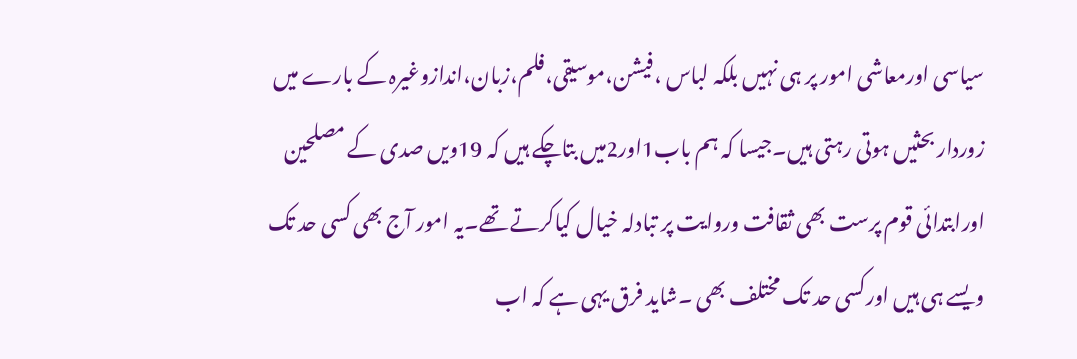سیاسی اورمعاشی امور پر ہی نہیں بلکہ لباس ،فیشن،موسیقی،فلم،زبان،اندازوغیرہ کے بارے میں زوردار بحثیں ہوتی رہتی ہیں۔جیسا کہ ہم باب1اور2میں بتاچکے ہیں کہ 19ویں صدی کے مصلحین اورابتدائی قوم پرست بھی ثقافت وروایت پر تبادلہ خیال کیاکرتے تھے۔یہ امور آج بھی کسی حد تک ویسے ہی ہیں اورکسی حد تک مختلف بھی ۔شاید فرق یہی ہے کہ اب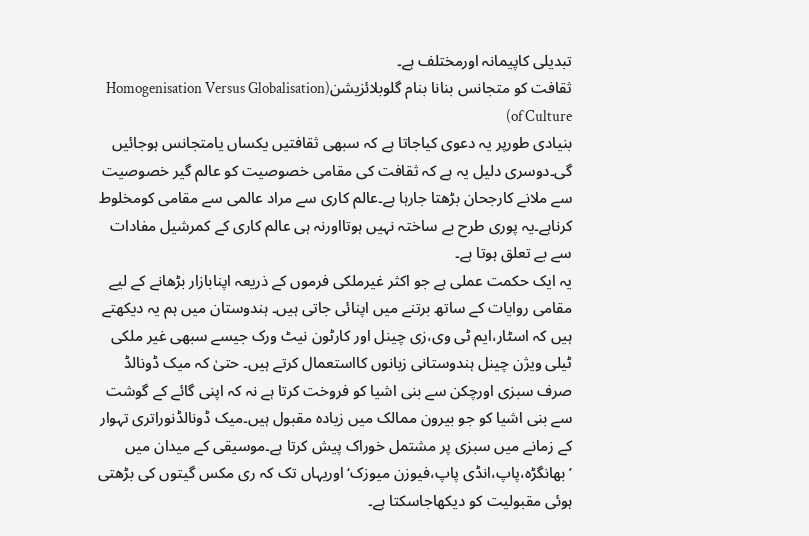تبدیلی کاپیمانہ اورمختلف ہے۔
ثقافت کو متجانس بنانا بنام گلوبلائزیشن(Homogenisation Versus Globalisation of Culture)
بنیادی طورپر یہ دعوی کیاجاتا ہے کہ سبھی ثقافتیں یکساں یامتجانس ہوجائیں گی۔دوسری دلیل یہ ہے کہ ثقافت کی مقامی خصوصیت کو عالم گیر خصوصیت سے ملانے کارجحان بڑھتا جارہا ہے۔عالم کاری سے مراد عالمی سے مقامی کومخلوط کرناہے۔یہ پوری طرح بے ساختہ نہیں ہوتااورنہ ہی عالم کاری کے کمرشیل مفادات سے بے تعلق ہوتا ہے۔
یہ ایک حکمت عملی ہے جو اکثر غیرملکی فرموں کے ذریعہ اپنابازار بڑھانے کے لیے مقامی روایات کے ساتھ برتنے میں اپنائی جاتی ہیں۔ ہندوستان میں ہم یہ دیکھتے ہیں کہ اسٹار،ایم ٹی وی،زی چینل اور کارٹون نیٹ ورک جیسے سبھی غیر ملکی ٹیلی ویژن چینل ہندوستانی زبانوں کااستعمال کرتے ہیں۔ حتیٰ کہ میک ڈونالڈ صرف سبزی اورچکن سے بنی اشیا کو فروخت کرتا ہے نہ کہ اپنی گائے کے گوشت سے بنی اشیا کو جو بیرون ممالک میں زیادہ مقبول ہیں۔میک ڈونالڈنوراتری تہوار کے زمانے میں سبزی پر مشتمل خوراک پیش کرتا ہے۔موسیقی کے میدان میں ’بھانگڑہ،پاپ،انڈی پاپ،فیوزن میوزک‘ اوریہاں تک کہ ری مکس گیتوں کی بڑھتی ہوئی مقبولیت کو دیکھاجاسکتا ہے۔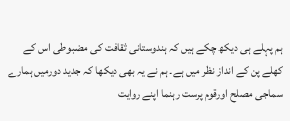ہم پہلے ہی دیکھ چکے ہیں کہ ہندوستانی ثقافت کی مضبوطی اس کے کھلے پن کے انداز نظر میں ہے۔ ہم نے یہ بھی دیکھا کہ جدید دورمیں ہمارے سماجی مصلح اورقوم پرست رہنما اپنے روایت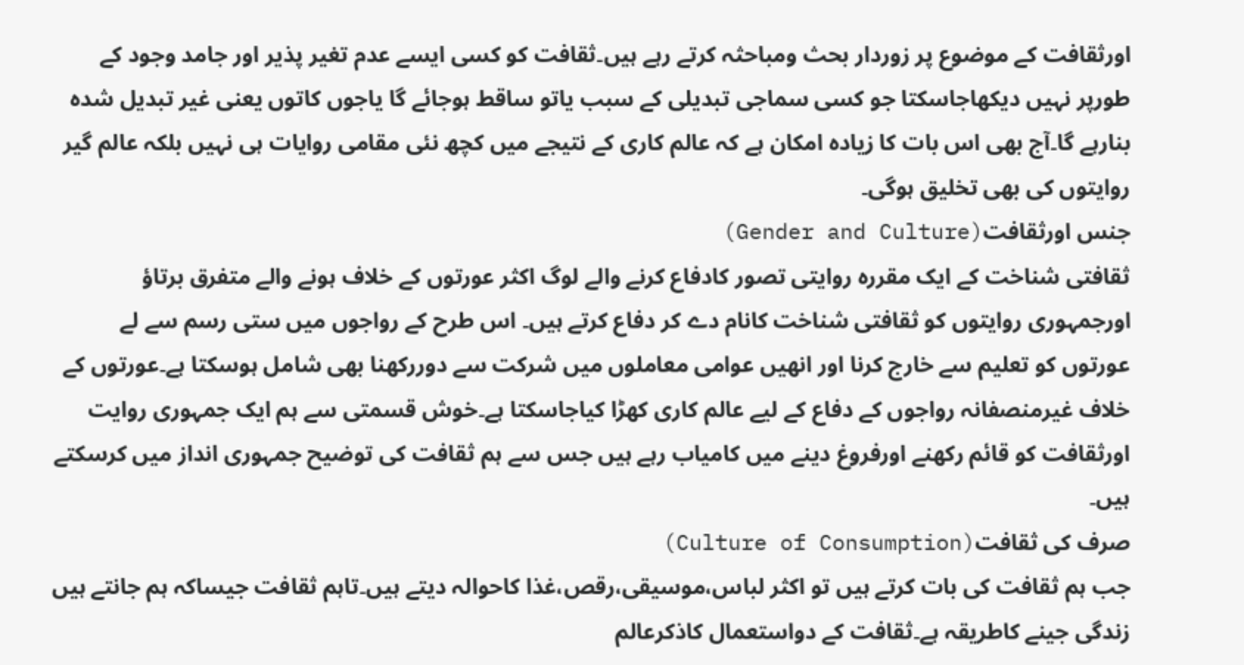اورثقافت کے موضوع پر زوردار بحث ومباحثہ کرتے رہے ہیں۔ثقافت کو کسی ایسے عدم تغیر پذیر اور جامد وجود کے طورپر نہیں دیکھاجاسکتا جو کسی سماجی تبدیلی کے سبب یاتو ساقط ہوجائے گا یاجوں کاتوں یعنی غیر تبدیل شدہ بنارہے گا۔آج بھی اس بات کا زیادہ امکان ہے کہ عالم کاری کے نتیجے میں کچھ نئی مقامی روایات ہی نہیں بلکہ عالم گیر روایتوں کی بھی تخلیق ہوگی۔
جنس اورثقافت(Gender and Culture)
ثقافتی شناخت کے ایک مقررہ روایتی تصور کادفاع کرنے والے لوگ اکثر عورتوں کے خلاف ہونے والے متفرق برتاؤ اورجمہوری روایتوں کو ثقافتی شناخت کانام دے کر دفاع کرتے ہیں۔ اس طرح کے رواجوں میں ستی رسم سے لے عورتوں کو تعلیم سے خارج کرنا اور انھیں عوامی معاملوں میں شرکت سے دوررکھنا بھی شامل ہوسکتا ہے۔عورتوں کے خلاف غیرمنصفانہ رواجوں کے دفاع کے لیے عالم کاری کھڑا کیاجاسکتا ہے۔خوش قسمتی سے ہم ایک جمہوری روایت اورثقافت کو قائم رکھنے اورفروغ دینے میں کامیاب رہے ہیں جس سے ہم ثقافت کی توضیح جمہوری انداز میں کرسکتے ہیں۔
صرف کی ثقافت(Culture of Consumption)
جب ہم ثقافت کی بات کرتے ہیں تو اکثر لباس،موسیقی،رقص،غذا کاحوالہ دیتے ہیں۔تاہم ثقافت جیساکہ ہم جانتے ہیں زندگی جینے کاطریقہ ہے۔ثقافت کے دواستعمال کاذکرعالم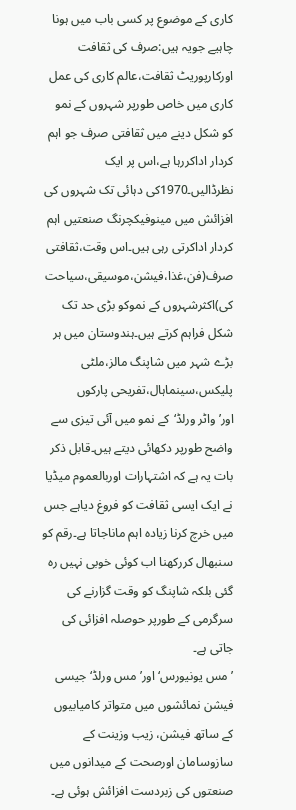کاری کے موضوع پر کسی باب میں ہونا چاہیے جویہ ہیں:صرف کی ثقافت اورکارپوریٹ ثقافت،عالم کاری کی عمل کاری میں خاص طورپر شہروں کے نمو کو شکل دینے میں ثقافتی صرف جو اہم کردار اداکررہا ہے،اس پر ایک نظرڈالیں۔1970کی دہائی تک شہروں کی افزائش میں مینوفیکچرنگ صنعتیں اہم کردار اداکرتی رہی ہیں۔اس وقت،ثقافتی صرف(فن،غذا،فیشن،موسیقی،سیاحت کی)اکثرشہروں کے نموکو بڑی حد تک شکل فراہم کرتے ہیں۔ہندوستان میں ہر بڑے شہر میں شاپنگ مالز،ملٹی پلیکس،سینماہال،تفریحی پارکوں اور’واٹر ورلڈ‘کے نمو میں آئی تیزی سے واضح طورپر دکھائی دیتے ہیں۔قابل ذکر بات یہ ہے کہ اشتہارات اوربالعموم میڈیا نے ایک ایسی ثقافت کو فروغ دیاہے جس میں خرچ کرنا زیادہ اہم ماناجاتا ہے۔رقم کو سنبھال کررکھنا اب کوئی خوبی نہیں رہ گئی بلکہ شاپنگ کو وقت گزارنے کی سرگرمی کے طورپر حوصلہ افزائی کی جاتی ہے۔
’مس یونیورس‘اور’مس ورلڈ‘جیسی فیشن نمائشوں میں متواتر کامیابیوں کے ساتھ فیشن، زیب وزینت کے سازوسامان اورصحت کے میدانوں میں صنعتوں کی زبردست افزائش ہوئی ہے۔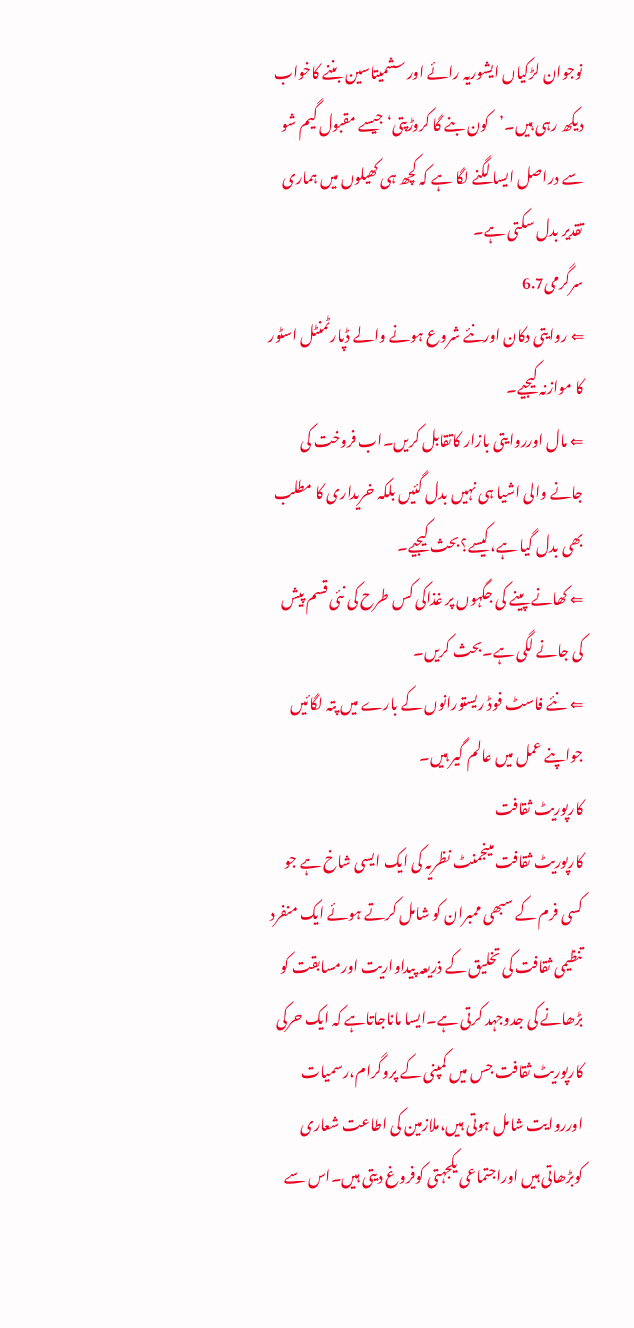نوجوان لڑکیاں ایشوریہ رائے اور سشمیتاسین بننے کاخواب دیکھ رہی ہیں۔’کون بنے گا کروڑپتی‘ جیسے مقبول گیم شو سے دراصل ایسا لگنے لگا ہے کہ کچھ ہی کھیلوں میں ہماری تقدیر بدل سکتی ہے۔
سرگرمی6.7
⇐ روایتی دکان اورنئے شروع ہونے والے ڈپارٹمنٹل اسٹور کا موازنہ کیجیے۔
⇐ مال اورروایتی بازار کاتقابل کریں۔اب فروخت کی جانے والی اشیا ہی نہیں بدل گئیں بلکہ خریداری کا مطلب بھی بدل گیا ہے،کیسے؟بحث کیجیے۔
⇐ کھانے پینے کی جگہوں پر غذاکی کس طرح کی نئی قسم پیش کی جانے لگی ہے۔بحث کریں۔
⇐ نئے فاسٹ فوڈ ریستورانوں کے بارے میں پتہ لگائیں جواپنے عمل میں عالم گیر ہیں۔
کارپوریٹ ثقافت
کارپوریٹ ثقافت مینجمنٹ نظریہ کی ایک ایسی شاخ ہے جو کسی فرم کے سبھی ممبران کو شامل کرتے ہوئے ایک منفرد تنظیمی ثقافت کی تخلیق کے ذریعہ پیداواریت اورمسابقت کو بڑھانے کی جدوجہد کرتی ہے۔ایسا ماناجاتاہے کہ ایک حرکی کارپوریٹ ثقافت جس میں کمپنی کے پروگرام،رسمیات اورروایت شامل ہوتی ہیں،ملازمین کی اطاعت شعاری کوبڑھاتی ہیں اوراجتماعی یکجہتی کوفروغ دیتی ہیں۔اس سے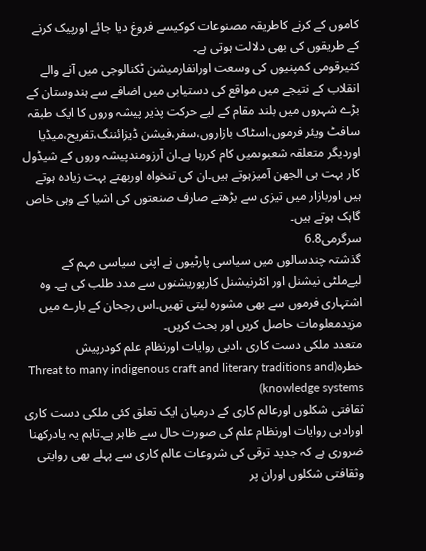کاموں کے کرنے کاطریقہ مصنوعات کوکیسے فروغ دیا جائے اورپیک کرنے کے طریقوں کی بھی دلالت ہوتی ہے۔
کثیرقومی کمپنیوں کی وسعت اورانفارمیشن ٹکنالوجی میں آنے والے انقلاب کے نتیجے میں مواقع کی دستیابی میں اضافے سے ہندوستان کے بڑے شہروں میں بلند مقام کے لیے حرکت پذیر پیشہ وروں کا ایک طبقہ سافٹ ویئر فرموں،اسٹاک بازاروں،سفر،فیشن ڈیزائننگ،تفریح،میڈیا اوردیگر متعلقہ شعبوںمیں کام کررہا ہے۔ان آرزومندپیشہ وروں کے شیڈول کار بہت ہی الجھن آمیزہوتے ہیں۔ان کی تنخواہ اوربھتے بہت زیادہ ہوتے ہیں اوربازار میں تیزی سے بڑھتے صارف صنعتوں کی اشیا کے وہی خاص گاہک ہوتے ہیں۔
سرگرمی6.8
گذشتہ چندسالوں میں سیاسی پارٹیوں نے اپنی سیاسی مہم کے لیےملٹی نیشنل اور انٹرنیشنل کارپوریشنوں سے مدد طلب کی ہے۔ وہ اشتہاری فرموں سے بھی مشورہ لیتی تھیں۔اس رجحان کے بارے میں مزیدمعلومات حاصل کریں اور بحث کریں۔
متعدد ملکی دست کاری ،ادبی روایات اورنظام علم کودرپیش خطرہ(Threat to many indigenous craft and literary traditions and knowledge systems)
ثقافتی شکلوں اورعالم کاری کے درمیان ایک تعلق کئی ملکی دست کاری اورادبی روایات اورنظام علم کی صورت حال سے ظاہر ہے۔تاہم یہ یادرکھنا ضروری ہے کہ جدید ترقی کی شروعات عالم کاری سے پہلے بھی روایتی وثقافتی شکلوں اوران پر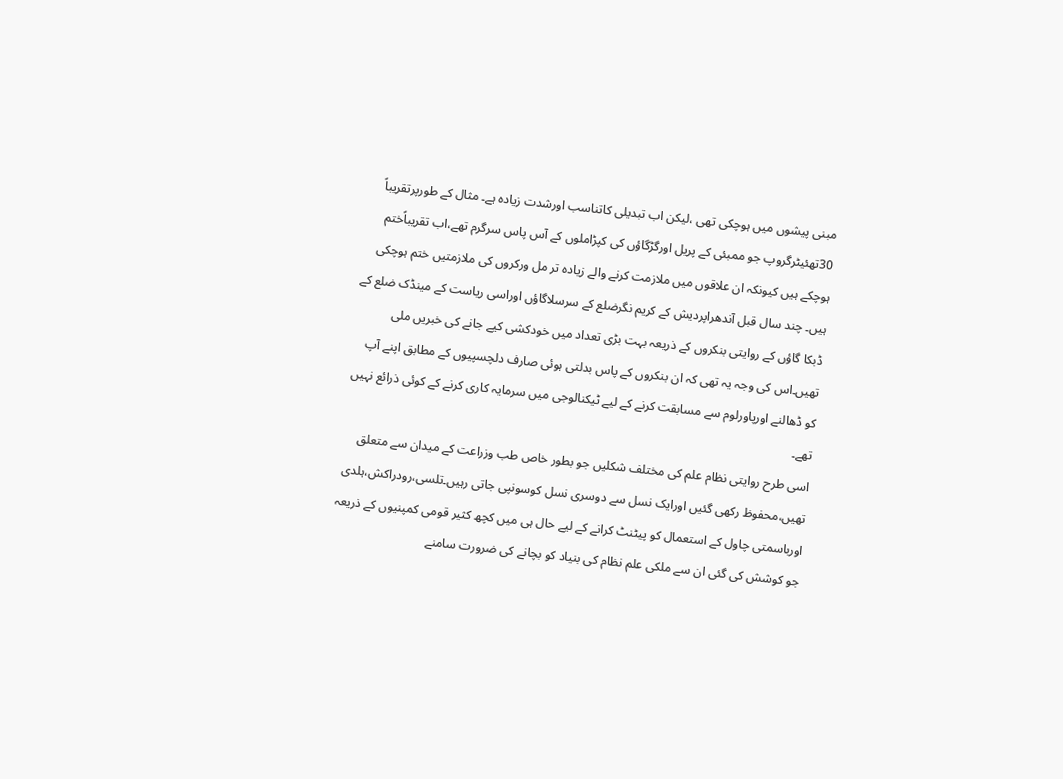مبنی پیشوں میں ہوچکی تھی ،لیکن اب تبدیلی کاتناسب اورشدت زیادہ ہے۔ مثال کے طورپرتقریباً 30تھئیٹرگروپ جو ممبئی کے پریل اورگڑگاؤں کی کپڑاملوں کے آس پاس سرگرم تھے،اب تقریباًختم ہوچکے ہیں کیونکہ ان علاقوں میں ملازمت کرنے والے زیادہ تر مل ورکروں کی ملازمتیں ختم ہوچکی ہیں۔ چند سال قبل آندھراپردیش کے کریم نگرضلع کے سرسلاگاؤں اوراسی ریاست کے مینڈک ضلع کے ڈبکا گاؤں کے روایتی بنکروں کے ذریعہ بہت بڑی تعداد میں خودکشی کیے جانے کی خبریں ملی تھیں۔اس کی وجہ یہ تھی کہ ان بنکروں کے پاس بدلتی ہوئی صارف دلچسپیوں کے مطابق اپنے آپ کو ڈھالنے اورپاورلوم سے مسابقت کرنے کے لیے ٹیکنالوجی میں سرمایہ کاری کرنے کے کوئی ذرائع نہیں تھے۔
اسی طرح روایتی نظام علم کی مختلف شکلیں جو بطور خاص طب وزراعت کے میدان سے متعلق تھیں،محفوظ رکھی گئیں اورایک نسل سے دوسری نسل کوسونپی جاتی رہیں۔تلسی،رودراکش،ہلدی اورباسمتی چاول کے استعمال کو پیٹنٹ کرانے کے لیے حال ہی میں کچھ کثیر قومی کمپنیوں کے ذریعہ جو کوشش کی گئی ان سے ملکی علم نظام کی بنیاد کو بچانے کی ضرورت سامنے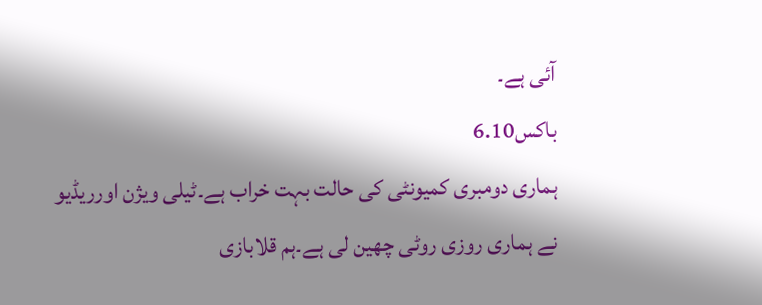آئی ہے۔
باکس6.10
ہماری دومبری کمیونٹی کی حالت بہت خراب ہے۔ٹیلی ویژن اورریڈیو نے ہماری روزی روٹی چھین لی ہے۔ہم قلابازی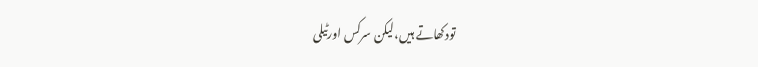تودکھاتے ہیں،لیکن سرکس اورٹیلی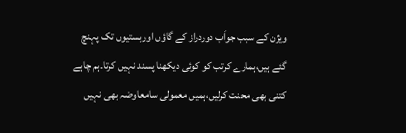ویژن کے سبب جواَب دوردراز کے گاؤں اوربستیوں تک پہنچ گئے ہیں،ہمارے کرتب کو کوئی دیکھنا پسند نہیں کرتا۔ہم چاہے کتنی بھی محنت کرلیں،ہمیں معمولی سامعاوضہ بھی نہیں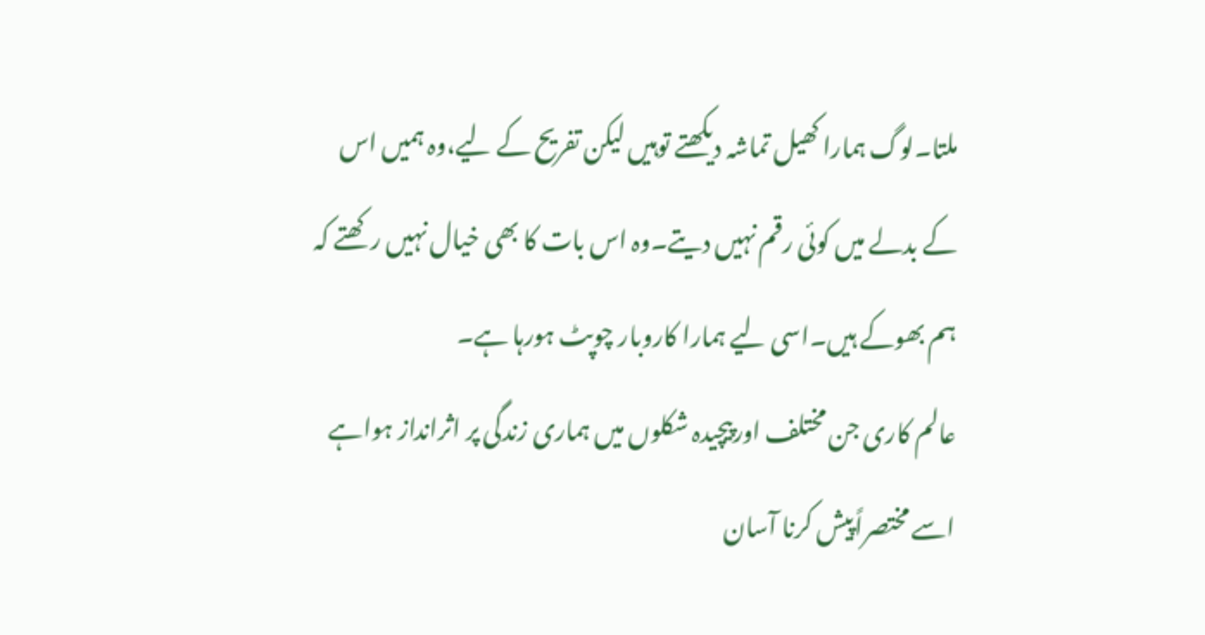ملتا۔لوگ ہمارا کھیل تماشہ دیکھتے توہیں لیکن تفریح کے لیے،وہ ہمیں اس کے بدلے میں کوئی رقم نہیں دیتے۔وہ اس بات کا بھی خیال نہیں رکھتے کہ ہم بھوکے ہیں۔اسی لیے ہمارا کاروبار چوپٹ ہورہا ہے۔
عالم کاری جن مختلف اورپیچیدہ شکلوں میں ہماری زندگی پر اثرانداز ہواہے اسے مختصراًپیش کرنا آسان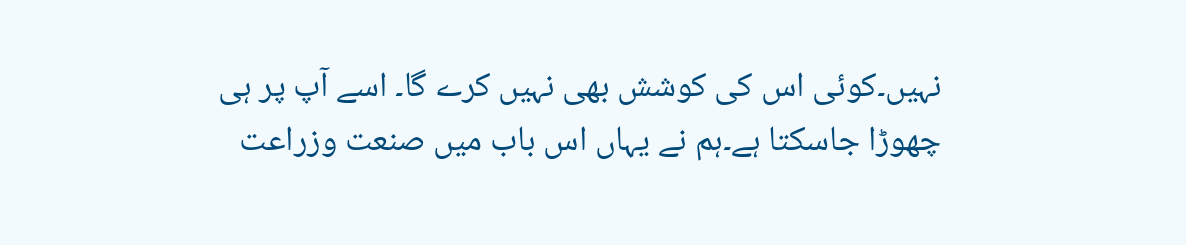نہیں۔کوئی اس کی کوشش بھی نہیں کرے گا۔ اسے آپ پر ہی چھوڑا جاسکتا ہے۔ہم نے یہاں اس باب میں صنعت وزراعت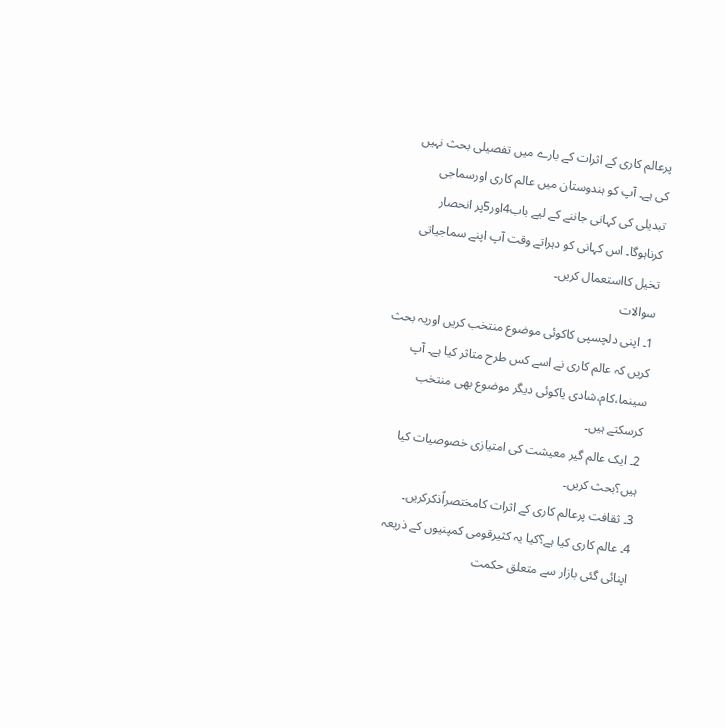پرعالم کاری کے اثرات کے بارے میں تفصیلی بحث نہیں کی ہے۔ آپ کو ہندوستان میں عالم کاری اورسماجی تبدیلی کی کہانی جاننے کے لیے باب4اور5پر انحصار کرناہوگا۔ اس کہانی کو دہراتے وقت آپ اپنے سماجیاتی تخیل کااستعمال کریں۔
سوالات
1۔ اپنی دلچسپی کاکوئی موضوع منتخب کریں اوریہ بحث کریں کہ عالم کاری نے اسے کس طرح متاثر کیا ہے۔ آپ سینما،کام،شادی یاکوئی دیگر موضوع بھی منتخب کرسکتے ہیں۔
2۔ ایک عالم گیر معیشت کی امتیازی خصوصیات کیا ہیں؟بحث کریں۔
3۔ ثقافت پرعالم کاری کے اثرات کامختصراًذکرکریں۔
4۔ عالم کاری کیا ہے؟کیا یہ کثیرقومی کمپنیوں کے ذریعہ اپنائی گئی بازار سے متعلق حکمت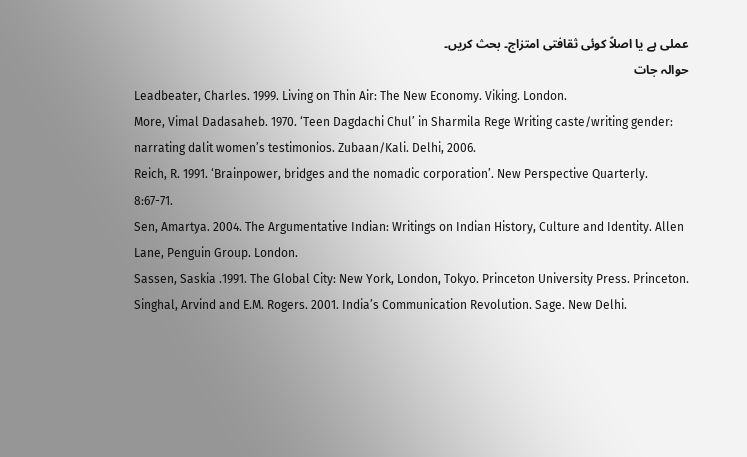عملی ہے یا اصلاً کوئی ثقافتی امتزاج۔ بحث کریں۔
حوالہ جات
Leadbeater, Charles. 1999. Living on Thin Air: The New Economy. Viking. London.
More, Vimal Dadasaheb. 1970. ‘Teen Dagdachi Chul’ in Sharmila Rege Writing caste/writing gender: narrating dalit women’s testimonios. Zubaan/Kali. Delhi, 2006.
Reich, R. 1991. ‘Brainpower, bridges and the nomadic corporation’. New Perspective Quarterly. 8:67-71.
Sen, Amartya. 2004. The Argumentative Indian: Writings on Indian History, Culture and Identity. Allen Lane, Penguin Group. London.
Sassen, Saskia .1991. The Global City: New York, London, Tokyo. Princeton University Press. Princeton.
Singhal, Arvind and E.M. Rogers. 2001. India’s Communication Revolution. Sage. New Delhi.